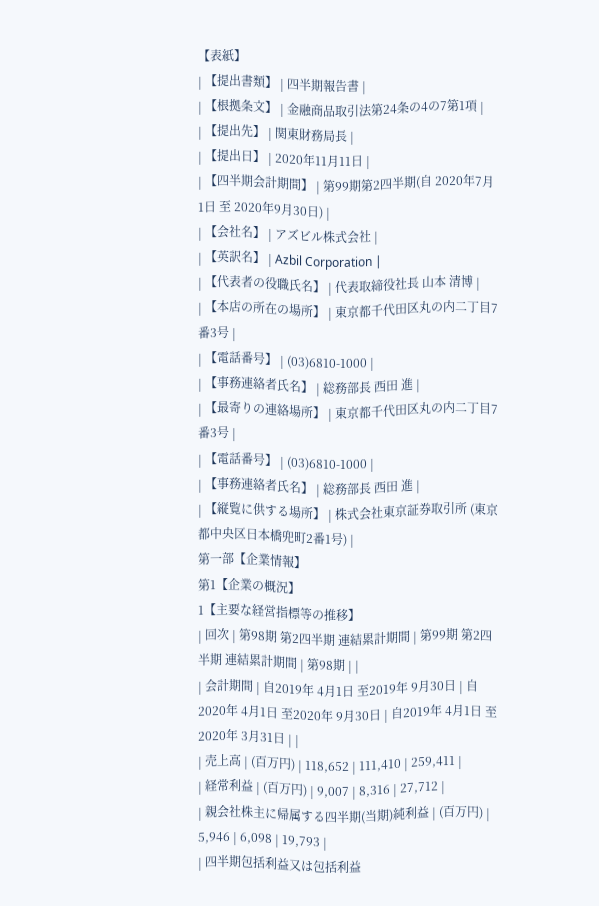【表紙】
| 【提出書類】 | 四半期報告書 |
| 【根拠条文】 | 金融商品取引法第24条の4の7第1項 |
| 【提出先】 | 関東財務局長 |
| 【提出日】 | 2020年11月11日 |
| 【四半期会計期間】 | 第99期第2四半期(自 2020年7月1日 至 2020年9月30日) |
| 【会社名】 | アズビル株式会社 |
| 【英訳名】 | Azbil Corporation |
| 【代表者の役職氏名】 | 代表取締役社長 山本 清博 |
| 【本店の所在の場所】 | 東京都千代田区丸の内二丁目7番3号 |
| 【電話番号】 | (03)6810-1000 |
| 【事務連絡者氏名】 | 総務部長 西田 進 |
| 【最寄りの連絡場所】 | 東京都千代田区丸の内二丁目7番3号 |
| 【電話番号】 | (03)6810-1000 |
| 【事務連絡者氏名】 | 総務部長 西田 進 |
| 【縦覧に供する場所】 | 株式会社東京証券取引所 (東京都中央区日本橋兜町2番1号) |
第一部【企業情報】
第1【企業の概況】
1【主要な経営指標等の推移】
| 回次 | 第98期 第2四半期 連結累計期間 | 第99期 第2四半期 連結累計期間 | 第98期 | |
| 会計期間 | 自2019年 4月1日 至2019年 9月30日 | 自2020年 4月1日 至2020年 9月30日 | 自2019年 4月1日 至2020年 3月31日 | |
| 売上高 | (百万円) | 118,652 | 111,410 | 259,411 |
| 経常利益 | (百万円) | 9,007 | 8,316 | 27,712 |
| 親会社株主に帰属する四半期(当期)純利益 | (百万円) | 5,946 | 6,098 | 19,793 |
| 四半期包括利益又は包括利益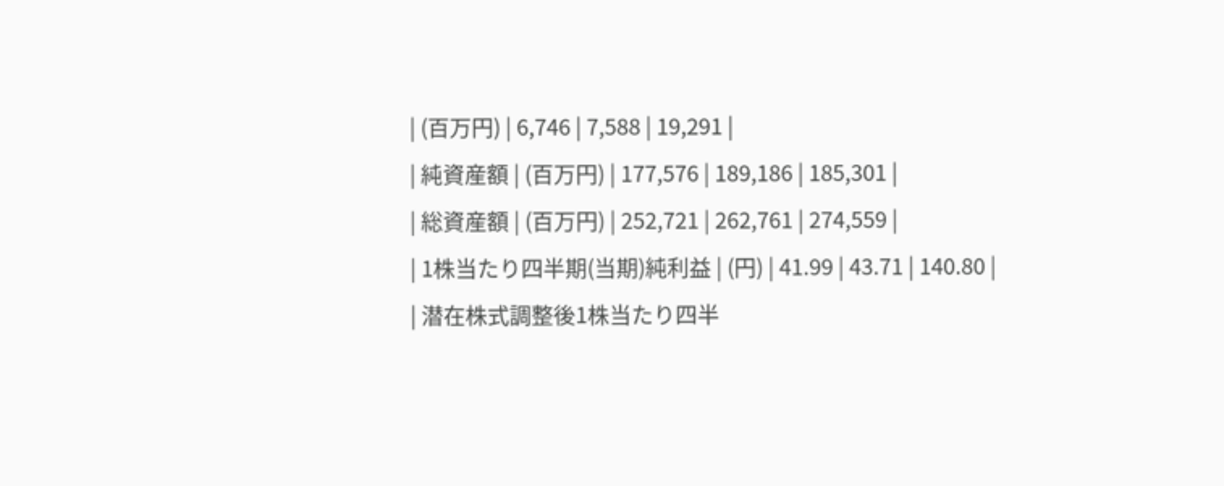| (百万円) | 6,746 | 7,588 | 19,291 |
| 純資産額 | (百万円) | 177,576 | 189,186 | 185,301 |
| 総資産額 | (百万円) | 252,721 | 262,761 | 274,559 |
| 1株当たり四半期(当期)純利益 | (円) | 41.99 | 43.71 | 140.80 |
| 潜在株式調整後1株当たり四半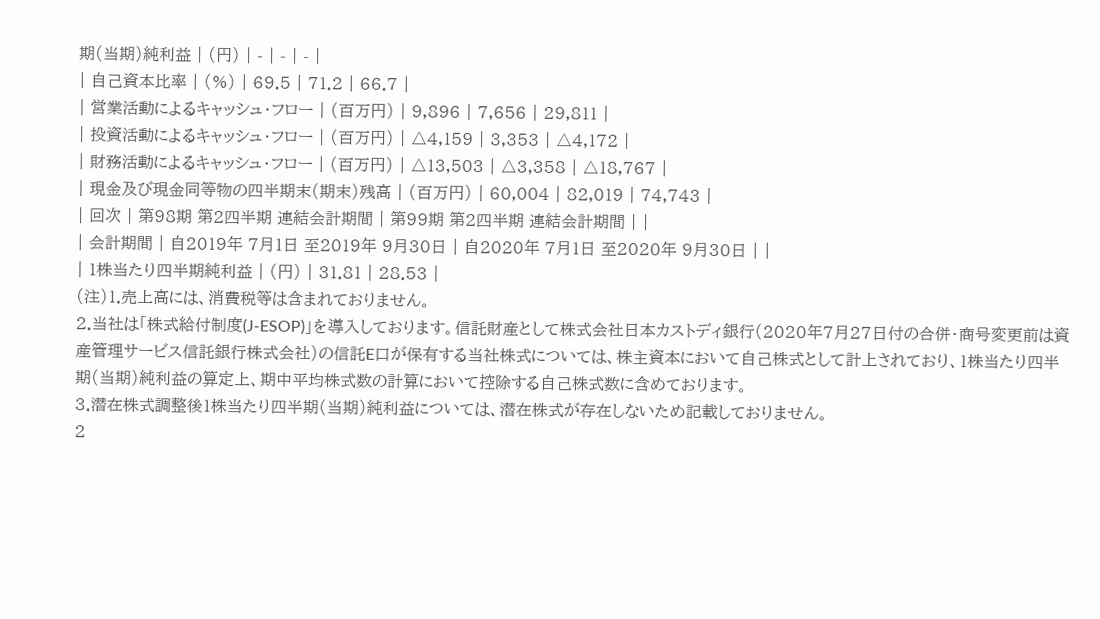期(当期)純利益 | (円) | - | - | - |
| 自己資本比率 | (%) | 69.5 | 71.2 | 66.7 |
| 営業活動によるキャッシュ・フロー | (百万円) | 9,896 | 7,656 | 29,811 |
| 投資活動によるキャッシュ・フロー | (百万円) | △4,159 | 3,353 | △4,172 |
| 財務活動によるキャッシュ・フロー | (百万円) | △13,503 | △3,358 | △18,767 |
| 現金及び現金同等物の四半期末(期末)残高 | (百万円) | 60,004 | 82,019 | 74,743 |
| 回次 | 第98期 第2四半期 連結会計期間 | 第99期 第2四半期 連結会計期間 | |
| 会計期間 | 自2019年 7月1日 至2019年 9月30日 | 自2020年 7月1日 至2020年 9月30日 | |
| 1株当たり四半期純利益 | (円) | 31.81 | 28.53 |
(注)1.売上高には、消費税等は含まれておりません。
2.当社は「株式給付制度(J-ESOP)」を導入しております。信託財産として株式会社日本カストディ銀行(2020年7月27日付の合併・商号変更前は資産管理サービス信託銀行株式会社)の信託E口が保有する当社株式については、株主資本において自己株式として計上されており、1株当たり四半期(当期)純利益の算定上、期中平均株式数の計算において控除する自己株式数に含めております。
3.潜在株式調整後1株当たり四半期(当期)純利益については、潜在株式が存在しないため記載しておりません。
2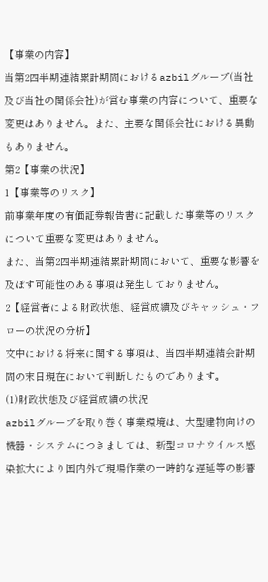【事業の内容】
当第2四半期連結累計期間におけるazbilグループ(当社及び当社の関係会社)が営む事業の内容について、重要な変更はありません。また、主要な関係会社における異動もありません。
第2【事業の状況】
1【事業等のリスク】
前事業年度の有価証券報告書に記載した事業等のリスクについて重要な変更はありません。
また、当第2四半期連結累計期間において、重要な影響を及ぼす可能性のある事項は発生しておりません。
2【経営者による財政状態、経営成績及びキャッシュ・フローの状況の分析】
文中における将来に関する事項は、当四半期連結会計期間の末日現在において判断したものであります。
(1)財政状態及び経営成績の状況
azbilグループを取り巻く事業環境は、大型建物向けの機器・システムにつきましては、新型コロナウイルス感染拡大により国内外で現場作業の一時的な遅延等の影響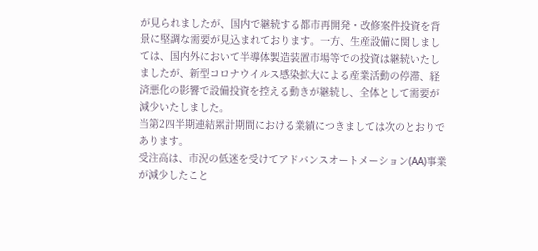が見られましたが、国内で継続する都市再開発・改修案件投資を背景に堅調な需要が見込まれております。一方、生産設備に関しましては、国内外において半導体製造装置市場等での投資は継続いたしましたが、新型コロナウイルス感染拡大による産業活動の停滞、経済悪化の影響で設備投資を控える動きが継続し、全体として需要が減少いたしました。
当第2四半期連結累計期間における業績につきましては次のとおりであります。
受注高は、市況の低迷を受けてアドバンスオートメーション(AA)事業が減少したこと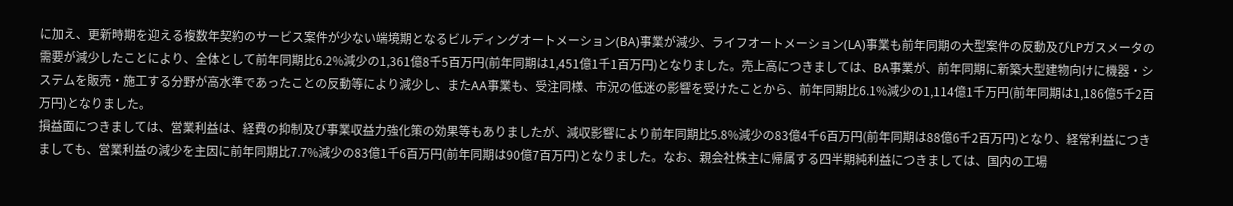に加え、更新時期を迎える複数年契約のサービス案件が少ない端境期となるビルディングオートメーション(BA)事業が減少、ライフオートメーション(LA)事業も前年同期の大型案件の反動及びLPガスメータの需要が減少したことにより、全体として前年同期比6.2%減少の1,361億8千5百万円(前年同期は1,451億1千1百万円)となりました。売上高につきましては、BA事業が、前年同期に新築大型建物向けに機器・システムを販売・施工する分野が高水準であったことの反動等により減少し、またAA事業も、受注同様、市況の低迷の影響を受けたことから、前年同期比6.1%減少の1,114億1千万円(前年同期は1,186億5千2百万円)となりました。
損益面につきましては、営業利益は、経費の抑制及び事業収益力強化策の効果等もありましたが、減収影響により前年同期比5.8%減少の83億4千6百万円(前年同期は88億6千2百万円)となり、経常利益につきましても、営業利益の減少を主因に前年同期比7.7%減少の83億1千6百万円(前年同期は90億7百万円)となりました。なお、親会社株主に帰属する四半期純利益につきましては、国内の工場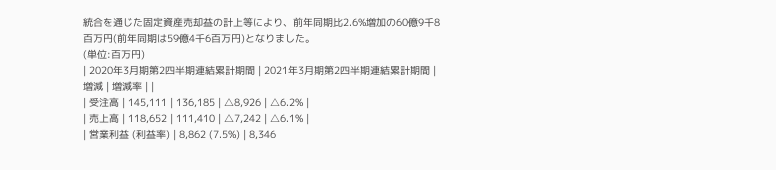統合を通じた固定資産売却益の計上等により、前年同期比2.6%増加の60億9千8百万円(前年同期は59億4千6百万円)となりました。
(単位:百万円)
| 2020年3月期第2四半期連結累計期間 | 2021年3月期第2四半期連結累計期間 | 増減 | 増減率 | |
| 受注高 | 145,111 | 136,185 | △8,926 | △6.2% |
| 売上高 | 118,652 | 111,410 | △7,242 | △6.1% |
| 営業利益 (利益率) | 8,862 (7.5%) | 8,346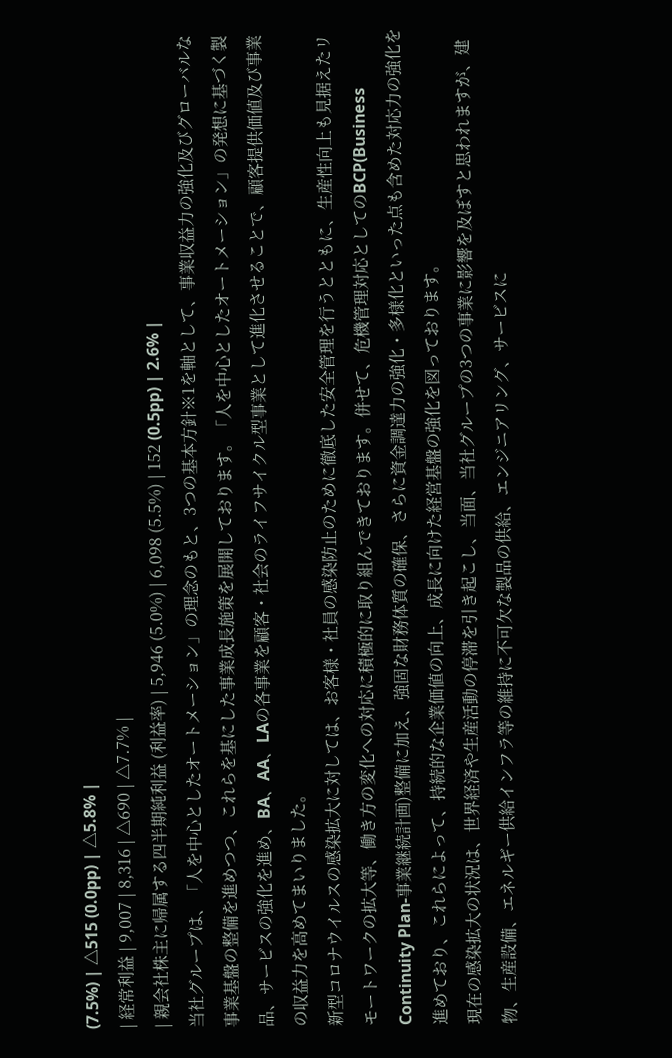(7.5%) | △515 (0.0pp) | △5.8% |
| 経常利益 | 9,007 | 8,316 | △690 | △7.7% |
| 親会社株主に帰属する四半期純利益 (利益率) | 5,946 (5.0%) | 6,098 (5.5%) | 152 (0.5pp) | 2.6% |
当社グループは、「人を中心としたオートメーション」の理念のもと、3つの基本方針※1を軸として、事業収益力の強化及びグローバルな事業基盤の整備を進めつつ、これらを基にした事業成長施策を展開しております。「人を中心としたオートメーション」の発想に基づく製品、サービスの強化を進め、BA、AA、LAの各事業を顧客・社会のライフサイクル型事業として進化させることで、顧客提供価値及び事業の収益力を高めてまいりました。
新型コロナウイルスの感染拡大に対しては、お客様・社員の感染防止のために徹底した安全管理を行うとともに、生産性向上も見据えたリモートワークの拡大等、働き方の変化への対応に積極的に取り組んできております。併せて、危機管理対応としてのBCP(Business Continuity Plan‐事業継続計画)整備に加え、強固な財務体質の確保、さらに資金調達力の強化・多様化といった点も含めた対応力の強化を進めており、これらによって、持続的な企業価値の向上、成長に向けた経営基盤の強化を図っております。
現在の感染拡大の状況は、世界経済や生産活動の停滞を引き起こし、当面、当社グループの3つの事業に影響を及ぼすと思われますが、建物、生産設備、エネルギー供給インフラ等の維持に不可欠な製品の供給、エンジニアリング、サービスに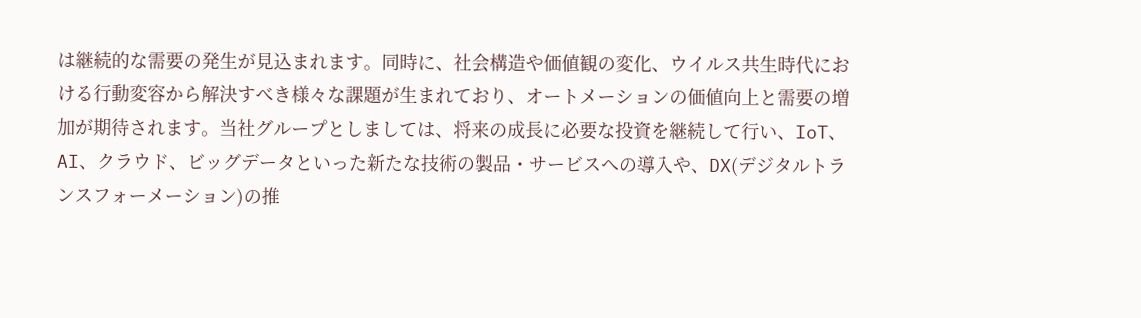は継続的な需要の発生が見込まれます。同時に、社会構造や価値観の変化、ウイルス共生時代における行動変容から解決すべき様々な課題が生まれており、オートメーションの価値向上と需要の増加が期待されます。当社グループとしましては、将来の成長に必要な投資を継続して行い、IoT、AI、クラウド、ビッグデータといった新たな技術の製品・サービスへの導入や、DX(デジタルトランスフォーメーション)の推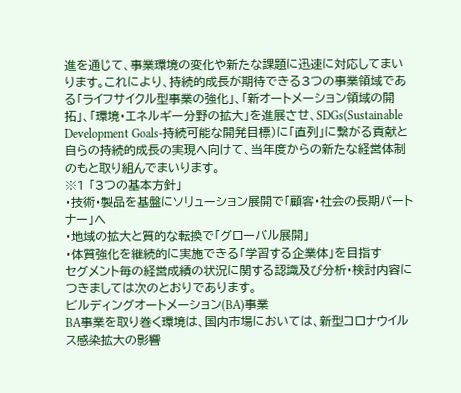進を通じて、事業環境の変化や新たな課題に迅速に対応してまいります。これにより、持続的成長が期待できる3つの事業領域である「ライフサイクル型事業の強化」、「新オートメーション領域の開拓」、「環境・エネルギー分野の拡大」を進展させ、SDGs(Sustainable Development Goals‐持続可能な開発目標)に「直列」に繋がる貢献と自らの持続的成長の実現へ向けて、当年度からの新たな経営体制のもと取り組んでまいります。
※1 「3つの基本方針」
・技術・製品を基盤にソリューション展開で「顧客・社会の長期パートナー」へ
・地域の拡大と質的な転換で「グローバル展開」
・体質強化を継続的に実施できる「学習する企業体」を目指す
セグメント毎の経営成績の状況に関する認識及び分析・検討内容につきましては次のとおりであります。
ビルディングオートメーション(BA)事業
BA事業を取り巻く環境は、国内市場においては、新型コロナウイルス感染拡大の影響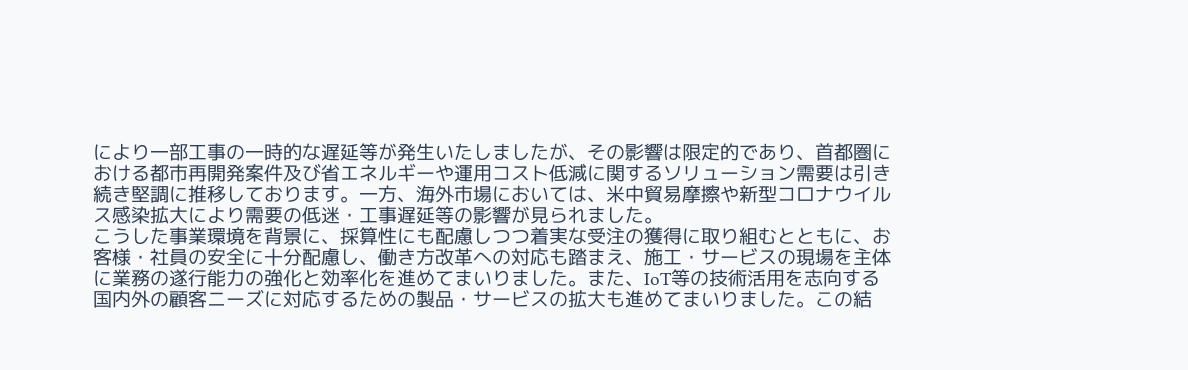により一部工事の一時的な遅延等が発生いたしましたが、その影響は限定的であり、首都圏における都市再開発案件及び省エネルギーや運用コスト低減に関するソリューション需要は引き続き堅調に推移しております。一方、海外市場においては、米中貿易摩擦や新型コロナウイルス感染拡大により需要の低迷・工事遅延等の影響が見られました。
こうした事業環境を背景に、採算性にも配慮しつつ着実な受注の獲得に取り組むとともに、お客様・社員の安全に十分配慮し、働き方改革への対応も踏まえ、施工・サービスの現場を主体に業務の遂行能力の強化と効率化を進めてまいりました。また、IoT等の技術活用を志向する国内外の顧客ニーズに対応するための製品・サービスの拡大も進めてまいりました。この結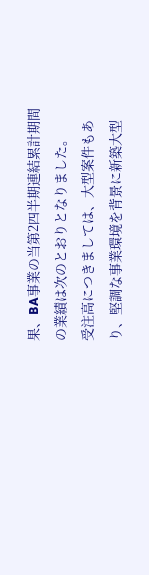果、BA事業の当第2四半期連結累計期間の業績は次のとおりとなりました。
受注高につきましては、大型案件もあり、堅調な事業環境を背景に新築大型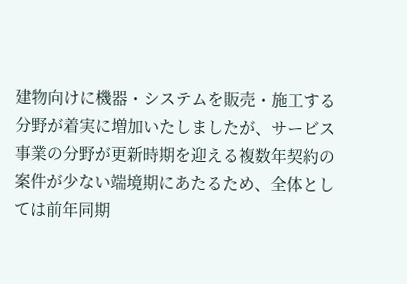建物向けに機器・システムを販売・施工する分野が着実に増加いたしましたが、サービス事業の分野が更新時期を迎える複数年契約の案件が少ない端境期にあたるため、全体としては前年同期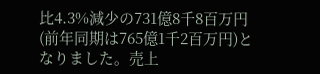比4.3%減少の731億8千8百万円(前年同期は765億1千2百万円)となりました。売上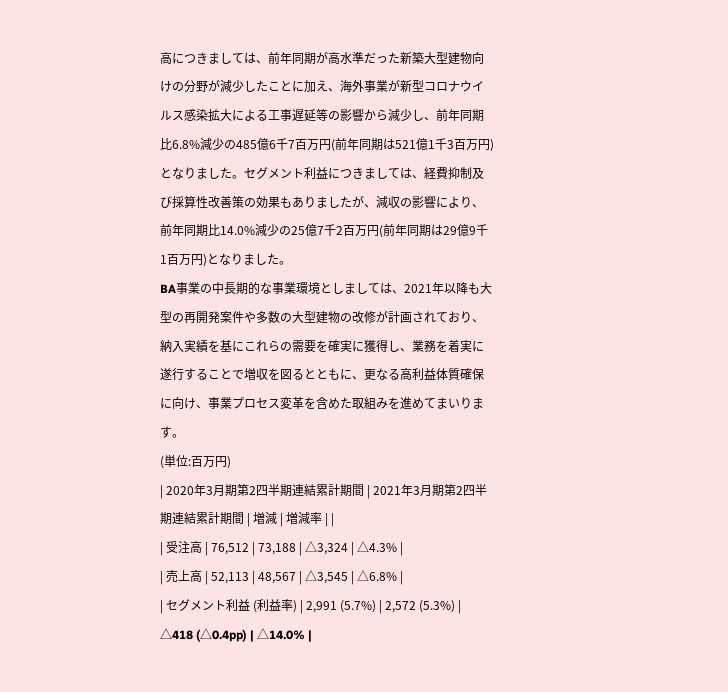高につきましては、前年同期が高水準だった新築大型建物向けの分野が減少したことに加え、海外事業が新型コロナウイルス感染拡大による工事遅延等の影響から減少し、前年同期比6.8%減少の485億6千7百万円(前年同期は521億1千3百万円)となりました。セグメント利益につきましては、経費抑制及び採算性改善策の効果もありましたが、減収の影響により、前年同期比14.0%減少の25億7千2百万円(前年同期は29億9千1百万円)となりました。
BA事業の中長期的な事業環境としましては、2021年以降も大型の再開発案件や多数の大型建物の改修が計画されており、納入実績を基にこれらの需要を確実に獲得し、業務を着実に遂行することで増収を図るとともに、更なる高利益体質確保に向け、事業プロセス変革を含めた取組みを進めてまいります。
(単位:百万円)
| 2020年3月期第2四半期連結累計期間 | 2021年3月期第2四半期連結累計期間 | 増減 | 増減率 | |
| 受注高 | 76,512 | 73,188 | △3,324 | △4.3% |
| 売上高 | 52,113 | 48,567 | △3,545 | △6.8% |
| セグメント利益 (利益率) | 2,991 (5.7%) | 2,572 (5.3%) | △418 (△0.4pp) | △14.0% |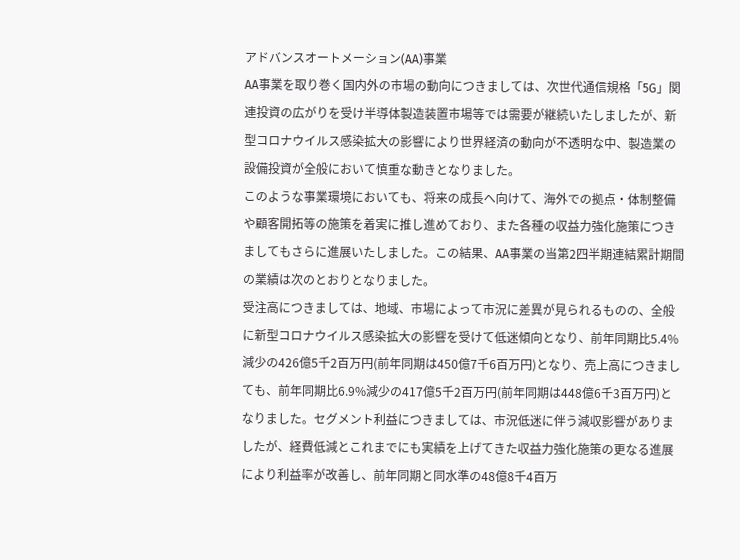アドバンスオートメーション(AA)事業
AA事業を取り巻く国内外の市場の動向につきましては、次世代通信規格「5G」関連投資の広がりを受け半導体製造装置市場等では需要が継続いたしましたが、新型コロナウイルス感染拡大の影響により世界経済の動向が不透明な中、製造業の設備投資が全般において慎重な動きとなりました。
このような事業環境においても、将来の成長へ向けて、海外での拠点・体制整備や顧客開拓等の施策を着実に推し進めており、また各種の収益力強化施策につきましてもさらに進展いたしました。この結果、AA事業の当第2四半期連結累計期間の業績は次のとおりとなりました。
受注高につきましては、地域、市場によって市況に差異が見られるものの、全般に新型コロナウイルス感染拡大の影響を受けて低迷傾向となり、前年同期比5.4%減少の426億5千2百万円(前年同期は450億7千6百万円)となり、売上高につきましても、前年同期比6.9%減少の417億5千2百万円(前年同期は448億6千3百万円)となりました。セグメント利益につきましては、市況低迷に伴う減収影響がありましたが、経費低減とこれまでにも実績を上げてきた収益力強化施策の更なる進展により利益率が改善し、前年同期と同水準の48億8千4百万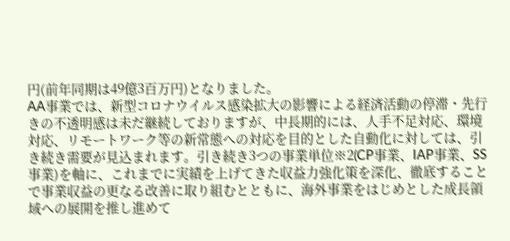円(前年同期は49億3百万円)となりました。
AA事業では、新型コロナウイルス感染拡大の影響による経済活動の停滞・先行きの不透明感は未だ継続しておりますが、中長期的には、人手不足対応、環境対応、リモートワーク等の新常態への対応を目的とした自動化に対しては、引き続き需要が見込まれます。引き続き3つの事業単位※2(CP事業、IAP事業、SS事業)を軸に、これまでに実績を上げてきた収益力強化策を深化、徹底することで事業収益の更なる改善に取り組むとともに、海外事業をはじめとした成長領域への展開を推し進めて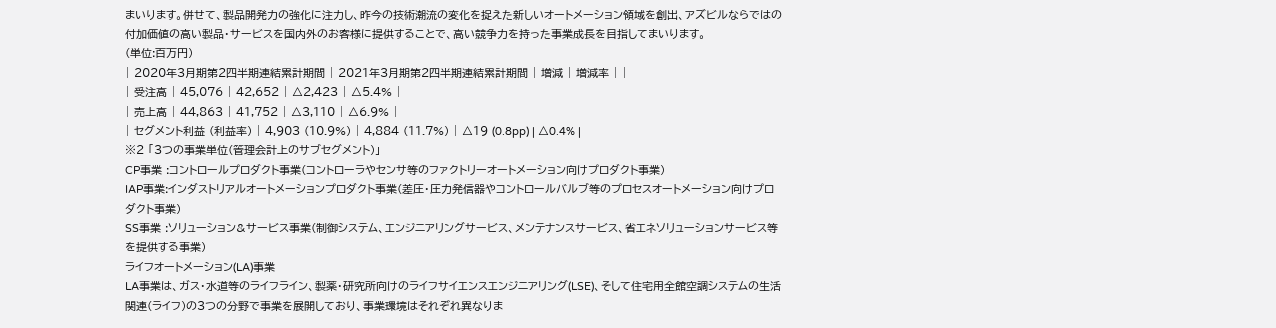まいります。併せて、製品開発力の強化に注力し、昨今の技術潮流の変化を捉えた新しいオートメーション領域を創出、アズビルならではの付加価値の高い製品・サービスを国内外のお客様に提供することで、高い競争力を持った事業成長を目指してまいります。
(単位:百万円)
| 2020年3月期第2四半期連結累計期間 | 2021年3月期第2四半期連結累計期間 | 増減 | 増減率 | |
| 受注高 | 45,076 | 42,652 | △2,423 | △5.4% |
| 売上高 | 44,863 | 41,752 | △3,110 | △6.9% |
| セグメント利益 (利益率) | 4,903 (10.9%) | 4,884 (11.7%) | △19 (0.8pp) | △0.4% |
※2 「3つの事業単位(管理会計上のサブセグメント)」
CP事業 :コントロールプロダクト事業(コントローラやセンサ等のファクトリーオートメーション向けプロダクト事業)
IAP事業:インダストリアルオートメーションプロダクト事業(差圧・圧力発信器やコントロールバルブ等のプロセスオートメーション向けプロダクト事業)
SS事業 :ソリューション&サービス事業(制御システム、エンジニアリングサービス、メンテナンスサービス、省エネソリューションサービス等を提供する事業)
ライフオートメーション(LA)事業
LA事業は、ガス・水道等のライフライン、製薬・研究所向けのライフサイエンスエンジニアリング(LSE)、そして住宅用全館空調システムの生活関連(ライフ)の3つの分野で事業を展開しており、事業環境はそれぞれ異なりま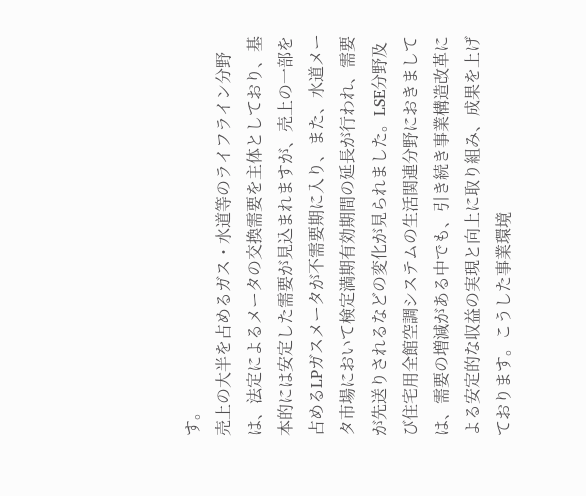す。
売上の大半を占めるガス・水道等のライフライン分野は、法定によるメータの交換需要を主体としており、基本的には安定した需要が見込まれますが、売上の一部を占めるLPガスメータが不需要期に入り、また、水道メータ市場において検定満期有効期間の延長が行われ、需要が先送りされるなどの変化が見られました。LSE分野及び住宅用全館空調システムの生活関連分野におきましては、需要の増減がある中でも、引き続き事業構造改革による安定的な収益の実現と向上に取り組み、成果を上げております。こうした事業環境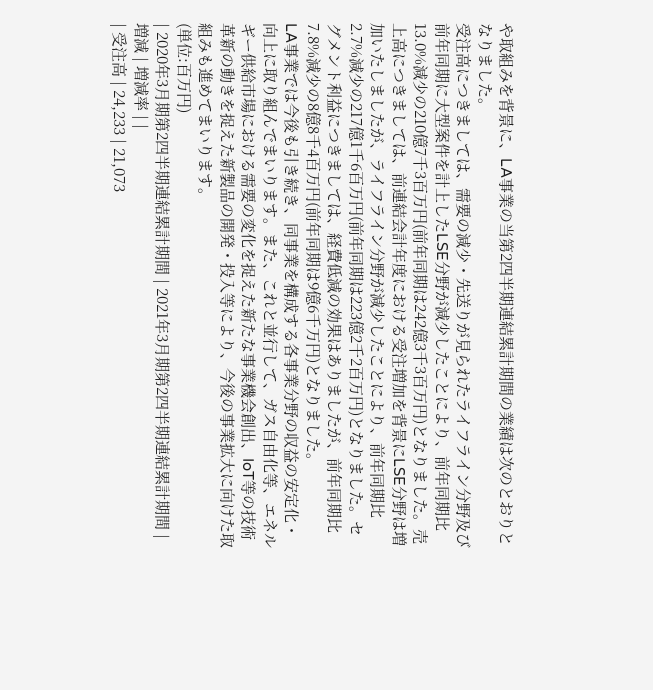や取組みを背景に、LA事業の当第2四半期連結累計期間の業績は次のとおりとなりました。
受注高につきましては、需要の減少・先送りが見られたライフライン分野及び前年同期に大型案件を計上したLSE分野が減少したことにより、前年同期比13.0%減少の210億7千3百万円(前年同期は242億3千3百万円)となりました。売上高につきましては、前連結会計年度における受注増加を背景にLSE分野は増加いたしましたが、ライフライン分野が減少したことにより、前年同期比2.7%減少の217億1千6百万円(前年同期は223億2千2百万円)となりました。セグメント利益につきましては、経費低減の効果はありましたが、前年同期比7.8%減少の8億8千4百万円(前年同期は9億6千万円)となりました。
LA事業では今後も引き続き、同事業を構成する各事業分野の収益の安定化・向上に取り組んでまいります。また、これと並行して、ガス自由化等、エネルギー供給市場における需要の変化を捉えた新たな事業機会創出、IoT等の技術革新の動きを捉えた新製品の開発・投入等により、今後の事業拡大に向けた取組みも進めてまいります。
(単位:百万円)
| 2020年3月期第2四半期連結累計期間 | 2021年3月期第2四半期連結累計期間 | 増減 | 増減率 | |
| 受注高 | 24,233 | 21,073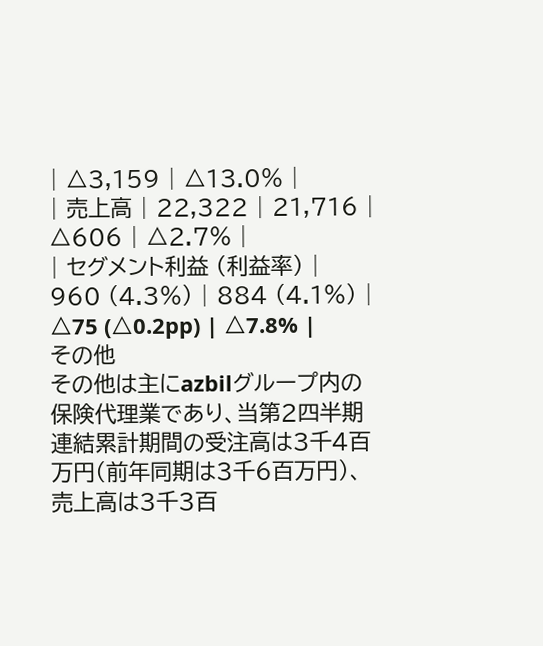| △3,159 | △13.0% |
| 売上高 | 22,322 | 21,716 | △606 | △2.7% |
| セグメント利益 (利益率) | 960 (4.3%) | 884 (4.1%) | △75 (△0.2pp) | △7.8% |
その他
その他は主にazbilグループ内の保険代理業であり、当第2四半期連結累計期間の受注高は3千4百万円(前年同期は3千6百万円)、売上高は3千3百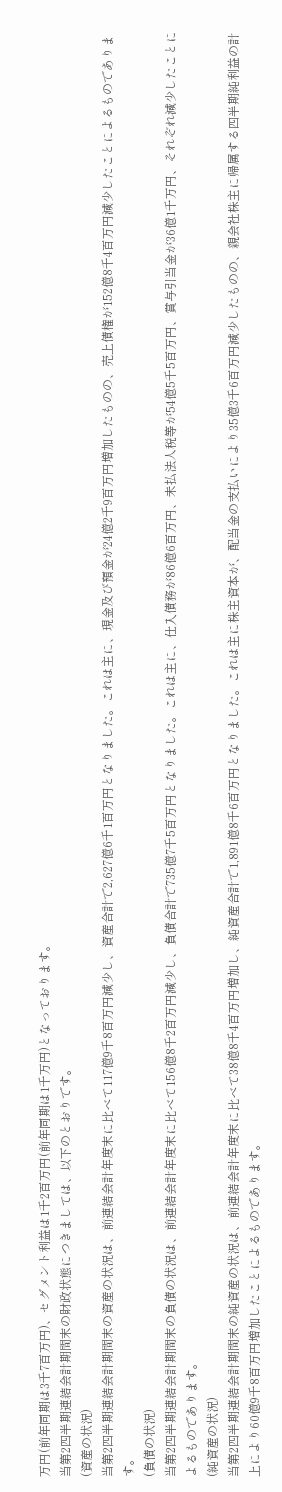万円(前年同期は3千7百万円)、セグメント利益は1千2百万円(前年同期は1千万円)となっております。
当第2四半期連結会計期間末の財政状態につきましては、以下のとおりです。
(資産の状況)
当第2四半期連結会計期間末の資産の状況は、前連結会計年度末に比べて117億9千8百万円減少し、資産合計で2,627億6千1百万円となりました。これは主に、現金及び預金が24億2千9百万円増加したものの、売上債権が152億8千4百万円減少したことによるものであります。
(負債の状況)
当第2四半期連結会計期間末の負債の状況は、前連結会計年度末に比べて156億8千2百万円減少し、負債合計で735億7千5百万円となりました。これは主に、仕入債務が86億6百万円、未払法人税等が54億5千5百万円、賞与引当金が36億1千万円、それぞれ減少したことによるものであります。
(純資産の状況)
当第2四半期連結会計期間末の純資産の状況は、前連結会計年度末に比べて38億8千4百万円増加し、純資産合計で1,891億8千6百万円となりました。これは主に株主資本が、配当金の支払いにより35億3千6百万円減少したものの、親会社株主に帰属する四半期純利益の計上により60億9千8百万円増加したことによるものであります。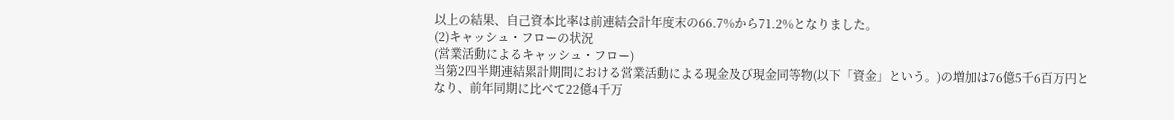以上の結果、自己資本比率は前連結会計年度末の66.7%から71.2%となりました。
(2)キャッシュ・フローの状況
(営業活動によるキャッシュ・フロー)
当第2四半期連結累計期間における営業活動による現金及び現金同等物(以下「資金」という。)の増加は76億5千6百万円となり、前年同期に比べて22億4千万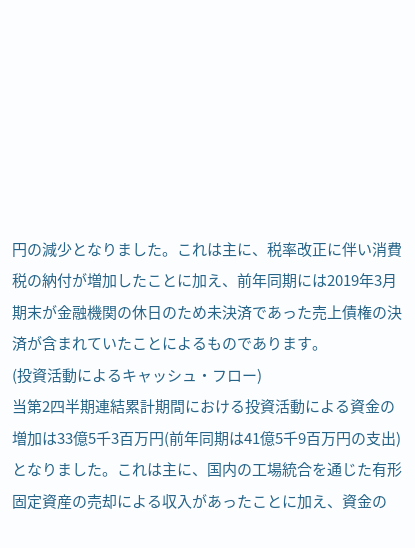円の減少となりました。これは主に、税率改正に伴い消費税の納付が増加したことに加え、前年同期には2019年3月期末が金融機関の休日のため未決済であった売上債権の決済が含まれていたことによるものであります。
(投資活動によるキャッシュ・フロー)
当第2四半期連結累計期間における投資活動による資金の増加は33億5千3百万円(前年同期は41億5千9百万円の支出)となりました。これは主に、国内の工場統合を通じた有形固定資産の売却による収入があったことに加え、資金の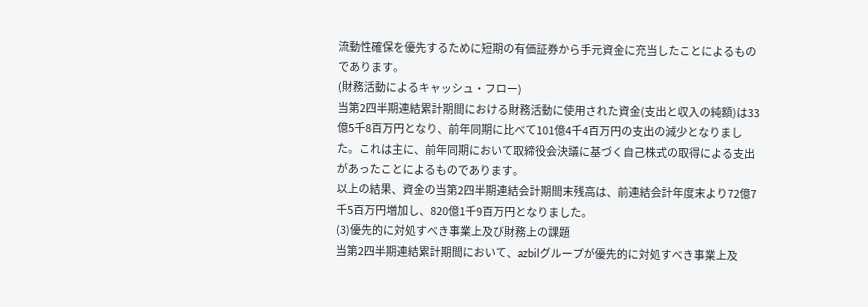流動性確保を優先するために短期の有価証券から手元資金に充当したことによるものであります。
(財務活動によるキャッシュ・フロー)
当第2四半期連結累計期間における財務活動に使用された資金(支出と収入の純額)は33億5千8百万円となり、前年同期に比べて101億4千4百万円の支出の減少となりました。これは主に、前年同期において取締役会決議に基づく自己株式の取得による支出があったことによるものであります。
以上の結果、資金の当第2四半期連結会計期間末残高は、前連結会計年度末より72億7千5百万円増加し、820億1千9百万円となりました。
(3)優先的に対処すべき事業上及び財務上の課題
当第2四半期連結累計期間において、azbilグループが優先的に対処すべき事業上及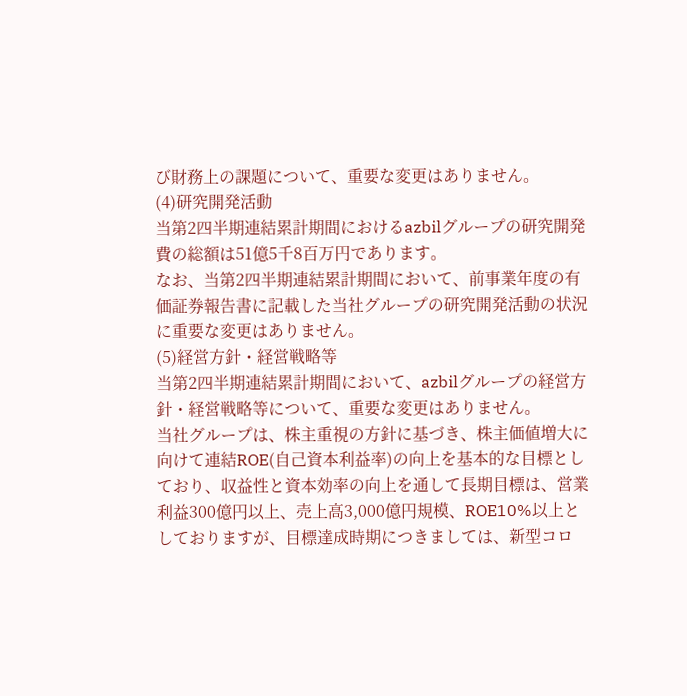び財務上の課題について、重要な変更はありません。
(4)研究開発活動
当第2四半期連結累計期間におけるazbilグループの研究開発費の総額は51億5千8百万円であります。
なお、当第2四半期連結累計期間において、前事業年度の有価証券報告書に記載した当社グループの研究開発活動の状況に重要な変更はありません。
(5)経営方針・経営戦略等
当第2四半期連結累計期間において、azbilグループの経営方針・経営戦略等について、重要な変更はありません。
当社グループは、株主重視の方針に基づき、株主価値増大に向けて連結ROE(自己資本利益率)の向上を基本的な目標としており、収益性と資本効率の向上を通して長期目標は、営業利益300億円以上、売上高3,000億円規模、ROE10%以上としておりますが、目標達成時期につきましては、新型コロ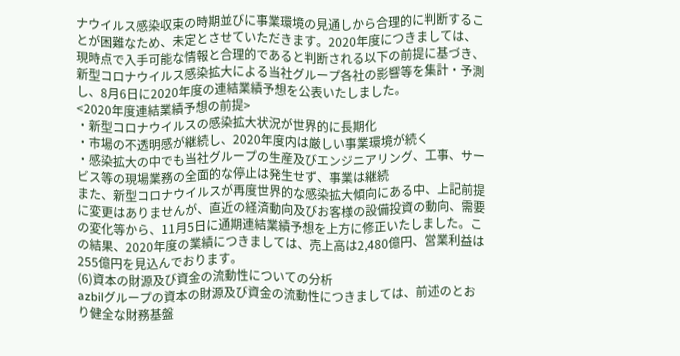ナウイルス感染収束の時期並びに事業環境の見通しから合理的に判断することが困難なため、未定とさせていただきます。2020年度につきましては、現時点で入手可能な情報と合理的であると判断される以下の前提に基づき、新型コロナウイルス感染拡大による当社グループ各社の影響等を集計・予測し、8月6日に2020年度の連結業績予想を公表いたしました。
<2020年度連結業績予想の前提>
・新型コロナウイルスの感染拡大状況が世界的に長期化
・市場の不透明感が継続し、2020年度内は厳しい事業環境が続く
・感染拡大の中でも当社グループの生産及びエンジニアリング、工事、サービス等の現場業務の全面的な停止は発生せず、事業は継続
また、新型コロナウイルスが再度世界的な感染拡大傾向にある中、上記前提に変更はありませんが、直近の経済動向及びお客様の設備投資の動向、需要の変化等から、11月5日に通期連結業績予想を上方に修正いたしました。この結果、2020年度の業績につきましては、売上高は2,480億円、営業利益は255億円を見込んでおります。
(6)資本の財源及び資金の流動性についての分析
azbilグループの資本の財源及び資金の流動性につきましては、前述のとおり健全な財務基盤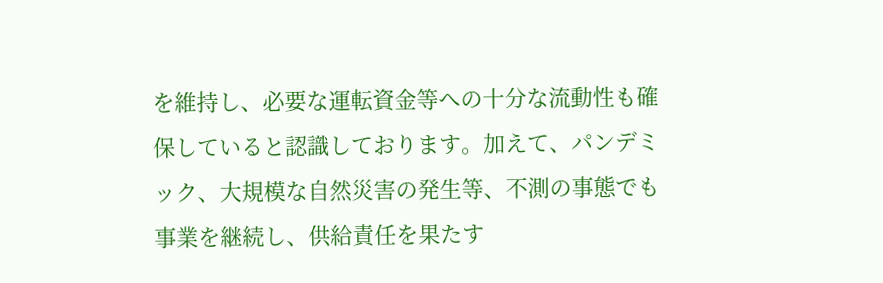を維持し、必要な運転資金等への十分な流動性も確保していると認識しております。加えて、パンデミック、大規模な自然災害の発生等、不測の事態でも事業を継続し、供給責任を果たす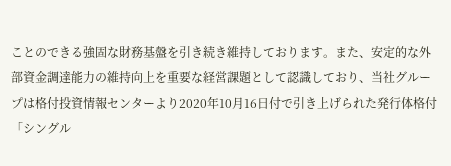ことのできる強固な財務基盤を引き続き維持しております。また、安定的な外部資金調達能力の維持向上を重要な経営課題として認識しており、当社グループは格付投資情報センターより2020年10月16日付で引き上げられた発行体格付「シングル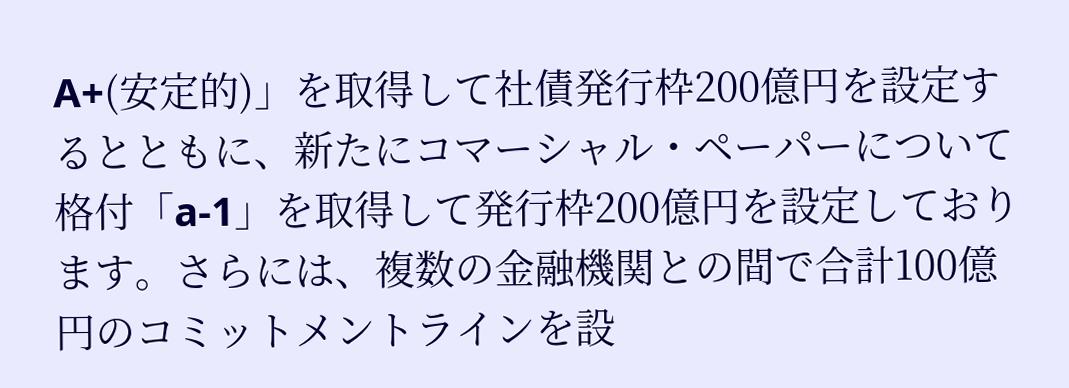A+(安定的)」を取得して社債発行枠200億円を設定するとともに、新たにコマーシャル・ペーパーについて格付「a-1」を取得して発行枠200億円を設定しております。さらには、複数の金融機関との間で合計100億円のコミットメントラインを設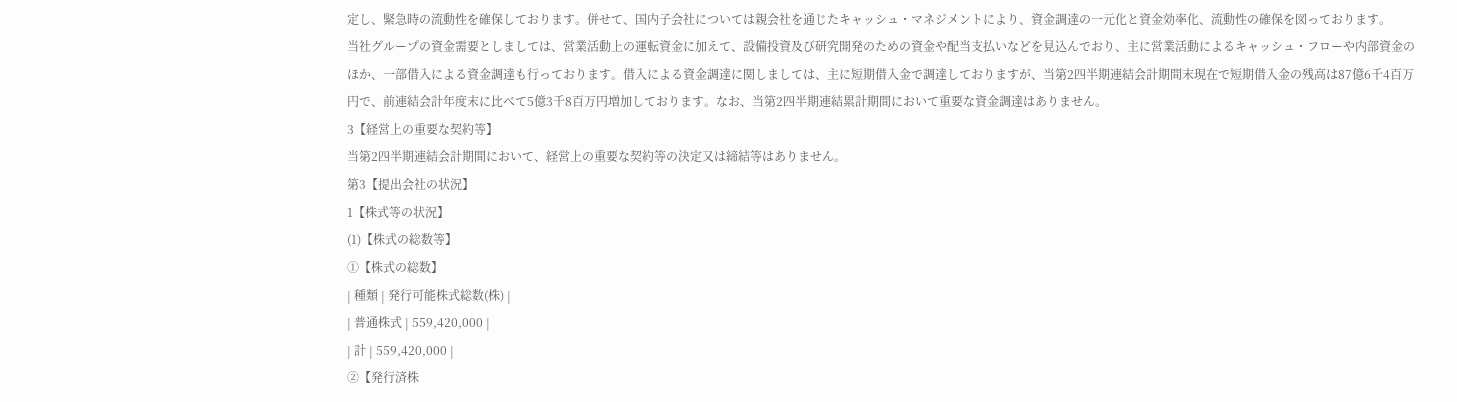定し、緊急時の流動性を確保しております。併せて、国内子会社については親会社を通じたキャッシュ・マネジメントにより、資金調達の一元化と資金効率化、流動性の確保を図っております。
当社グループの資金需要としましては、営業活動上の運転資金に加えて、設備投資及び研究開発のための資金や配当支払いなどを見込んでおり、主に営業活動によるキャッシュ・フローや内部資金のほか、一部借入による資金調達も行っております。借入による資金調達に関しましては、主に短期借入金で調達しておりますが、当第2四半期連結会計期間末現在で短期借入金の残高は87億6千4百万円で、前連結会計年度末に比べて5億3千8百万円増加しております。なお、当第2四半期連結累計期間において重要な資金調達はありません。
3【経営上の重要な契約等】
当第2四半期連結会計期間において、経営上の重要な契約等の決定又は締結等はありません。
第3【提出会社の状況】
1【株式等の状況】
(1)【株式の総数等】
①【株式の総数】
| 種類 | 発行可能株式総数(株) |
| 普通株式 | 559,420,000 |
| 計 | 559,420,000 |
②【発行済株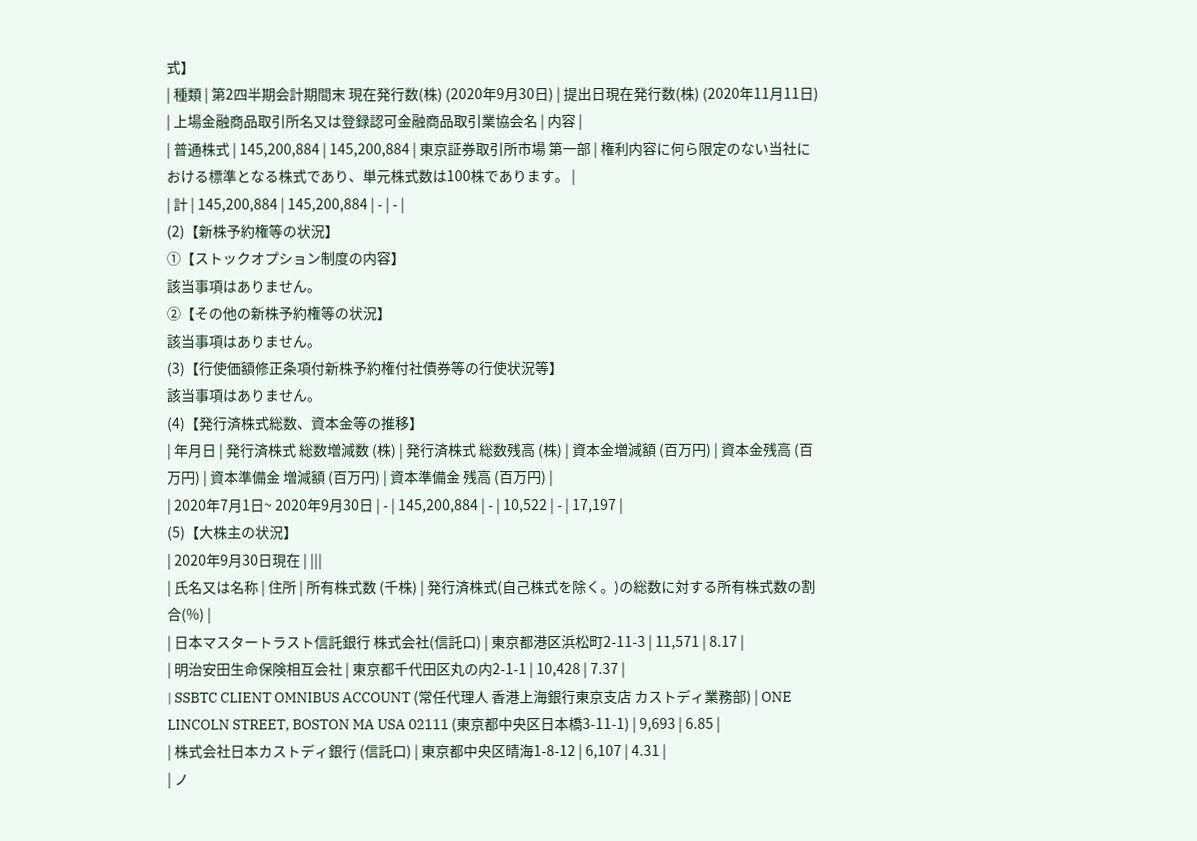式】
| 種類 | 第2四半期会計期間末 現在発行数(株) (2020年9月30日) | 提出日現在発行数(株) (2020年11月11日) | 上場金融商品取引所名又は登録認可金融商品取引業協会名 | 内容 |
| 普通株式 | 145,200,884 | 145,200,884 | 東京証券取引所市場 第一部 | 権利内容に何ら限定のない当社における標準となる株式であり、単元株式数は100株であります。 |
| 計 | 145,200,884 | 145,200,884 | - | - |
(2)【新株予約権等の状況】
①【ストックオプション制度の内容】
該当事項はありません。
②【その他の新株予約権等の状況】
該当事項はありません。
(3)【行使価額修正条項付新株予約権付社債券等の行使状況等】
該当事項はありません。
(4)【発行済株式総数、資本金等の推移】
| 年月日 | 発行済株式 総数増減数 (株) | 発行済株式 総数残高 (株) | 資本金増減額 (百万円) | 資本金残高 (百万円) | 資本準備金 増減額 (百万円) | 資本準備金 残高 (百万円) |
| 2020年7月1日~ 2020年9月30日 | - | 145,200,884 | - | 10,522 | - | 17,197 |
(5)【大株主の状況】
| 2020年9月30日現在 | |||
| 氏名又は名称 | 住所 | 所有株式数 (千株) | 発行済株式(自己株式を除く。)の総数に対する所有株式数の割合(%) |
| 日本マスタートラスト信託銀行 株式会社(信託口) | 東京都港区浜松町2-11-3 | 11,571 | 8.17 |
| 明治安田生命保険相互会社 | 東京都千代田区丸の内2-1-1 | 10,428 | 7.37 |
| SSBTC CLIENT OMNIBUS ACCOUNT (常任代理人 香港上海銀行東京支店 カストディ業務部) | ONE LINCOLN STREET, BOSTON MA USA 02111 (東京都中央区日本橋3-11-1) | 9,693 | 6.85 |
| 株式会社日本カストディ銀行 (信託口) | 東京都中央区晴海1-8-12 | 6,107 | 4.31 |
| ノ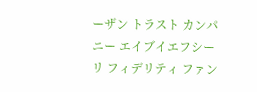ーザン トラスト カンパニー エイブイエフシー リ フィデリティ ファン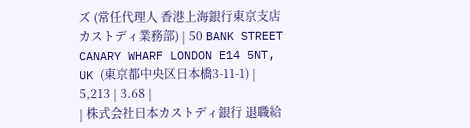ズ (常任代理人 香港上海銀行東京支店 カストディ業務部) | 50 BANK STREET CANARY WHARF LONDON E14 5NT, UK (東京都中央区日本橋3-11-1) | 5,213 | 3.68 |
| 株式会社日本カストディ銀行 退職給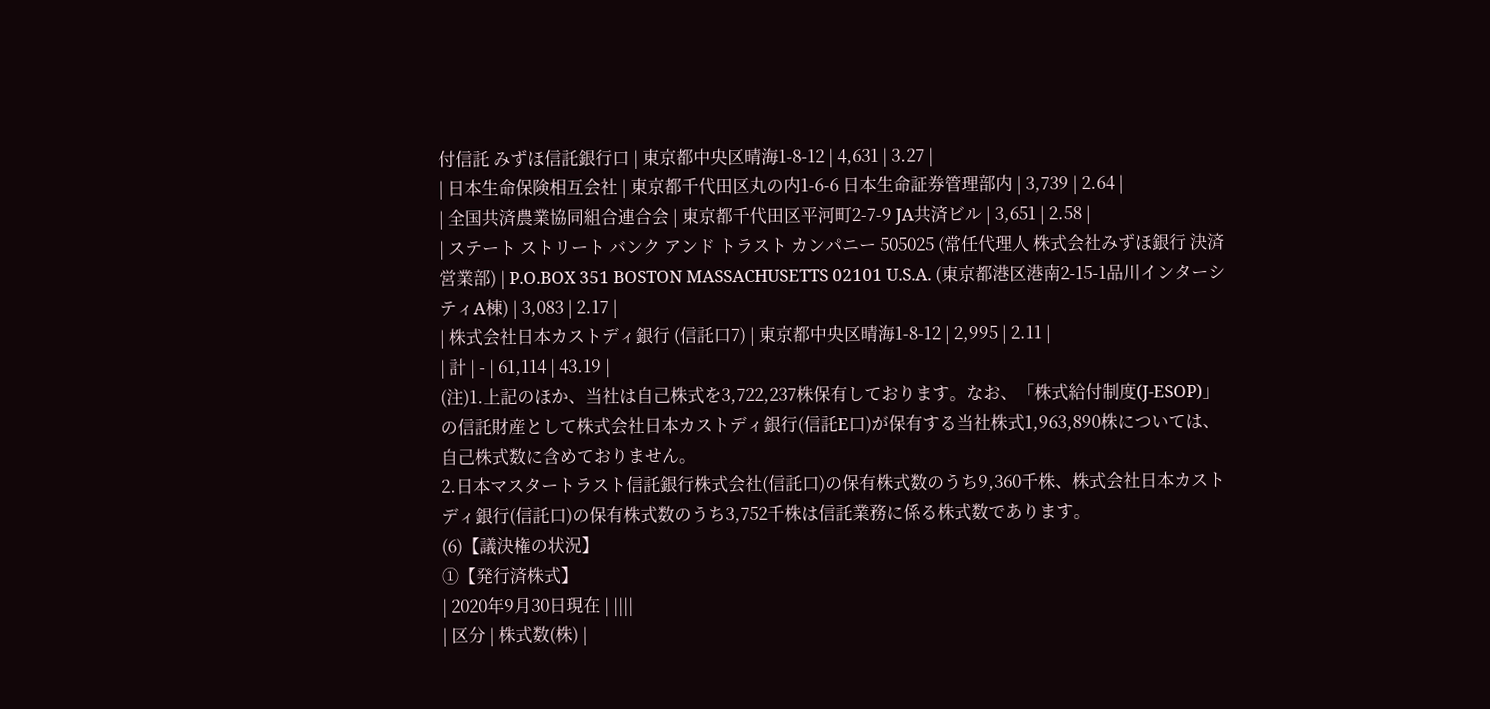付信託 みずほ信託銀行口 | 東京都中央区晴海1-8-12 | 4,631 | 3.27 |
| 日本生命保険相互会社 | 東京都千代田区丸の内1-6-6 日本生命証券管理部内 | 3,739 | 2.64 |
| 全国共済農業協同組合連合会 | 東京都千代田区平河町2-7-9 JA共済ビル | 3,651 | 2.58 |
| ステート ストリート バンク アンド トラスト カンパニー 505025 (常任代理人 株式会社みずほ銀行 決済営業部) | P.O.BOX 351 BOSTON MASSACHUSETTS 02101 U.S.A. (東京都港区港南2-15-1品川インターシティA棟) | 3,083 | 2.17 |
| 株式会社日本カストディ銀行 (信託口7) | 東京都中央区晴海1-8-12 | 2,995 | 2.11 |
| 計 | - | 61,114 | 43.19 |
(注)1.上記のほか、当社は自己株式を3,722,237株保有しております。なお、「株式給付制度(J-ESOP)」の信託財産として株式会社日本カストディ銀行(信託E口)が保有する当社株式1,963,890株については、自己株式数に含めておりません。
2.日本マスタートラスト信託銀行株式会社(信託口)の保有株式数のうち9,360千株、株式会社日本カストディ銀行(信託口)の保有株式数のうち3,752千株は信託業務に係る株式数であります。
(6)【議決権の状況】
①【発行済株式】
| 2020年9月30日現在 | ||||
| 区分 | 株式数(株) |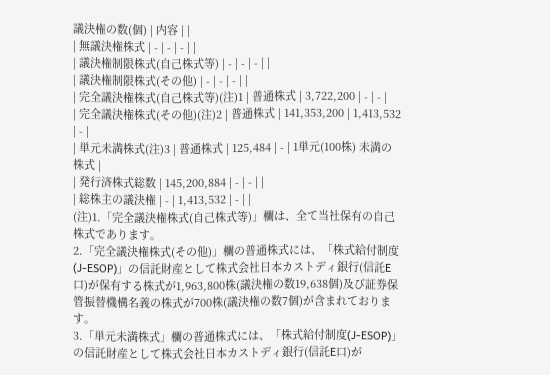議決権の数(個) | 内容 | |
| 無議決権株式 | - | - | - | |
| 議決権制限株式(自己株式等) | - | - | - | |
| 議決権制限株式(その他) | - | - | - | |
| 完全議決権株式(自己株式等)(注)1 | 普通株式 | 3,722,200 | - | - |
| 完全議決権株式(その他)(注)2 | 普通株式 | 141,353,200 | 1,413,532 | - |
| 単元未満株式(注)3 | 普通株式 | 125,484 | - | 1単元(100株) 未満の株式 |
| 発行済株式総数 | 145,200,884 | - | - | |
| 総株主の議決権 | - | 1,413,532 | - | |
(注)1.「完全議決権株式(自己株式等)」欄は、全て当社保有の自己株式であります。
2.「完全議決権株式(その他)」欄の普通株式には、「株式給付制度(J-ESOP)」の信託財産として株式会社日本カストディ銀行(信託E口)が保有する株式が1,963,800株(議決権の数19,638個)及び証券保管振替機構名義の株式が700株(議決権の数7個)が含まれております。
3.「単元未満株式」欄の普通株式には、「株式給付制度(J-ESOP)」の信託財産として株式会社日本カストディ銀行(信託E口)が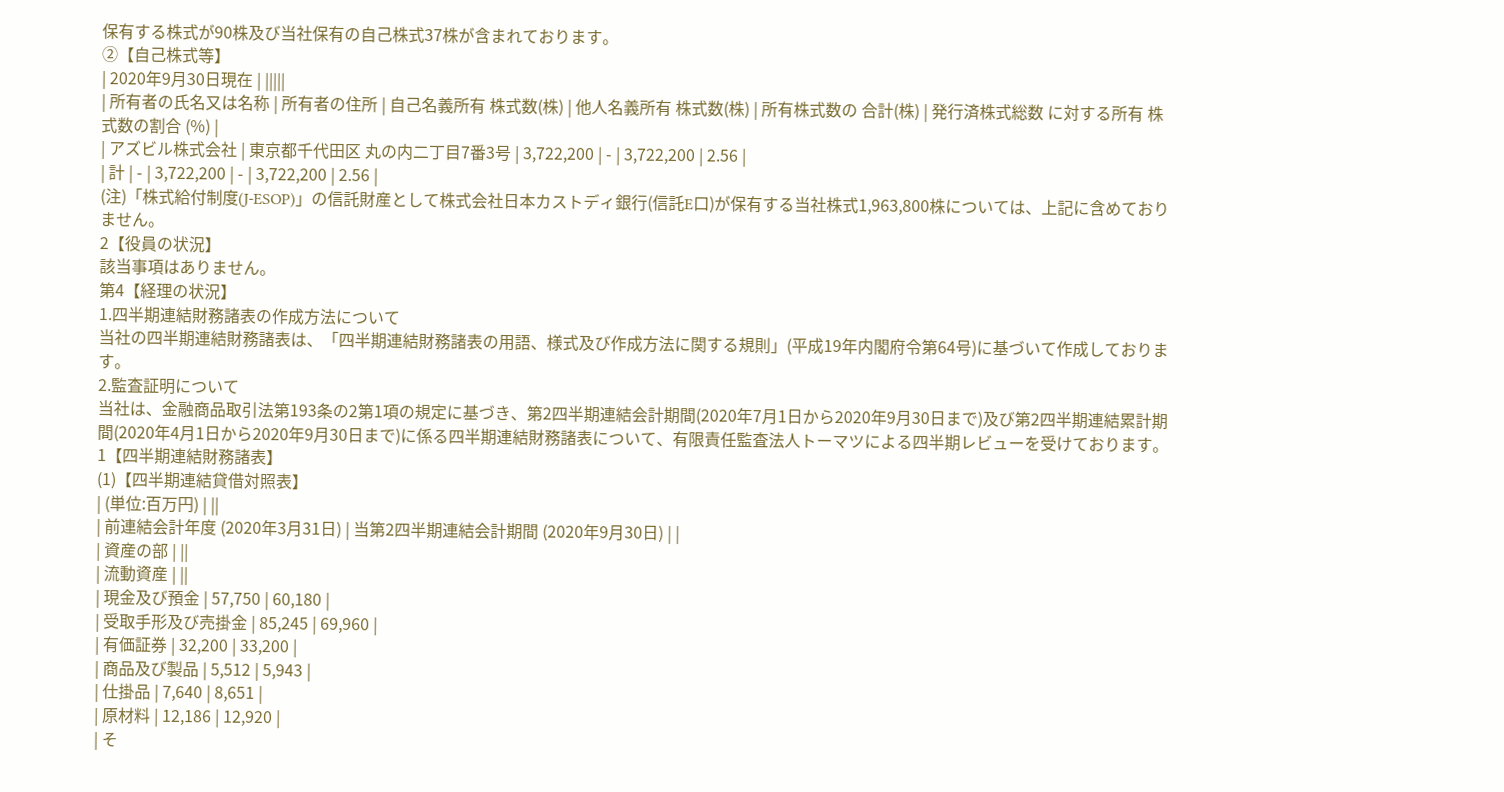保有する株式が90株及び当社保有の自己株式37株が含まれております。
②【自己株式等】
| 2020年9月30日現在 | |||||
| 所有者の氏名又は名称 | 所有者の住所 | 自己名義所有 株式数(株) | 他人名義所有 株式数(株) | 所有株式数の 合計(株) | 発行済株式総数 に対する所有 株式数の割合 (%) |
| アズビル株式会社 | 東京都千代田区 丸の内二丁目7番3号 | 3,722,200 | - | 3,722,200 | 2.56 |
| 計 | - | 3,722,200 | - | 3,722,200 | 2.56 |
(注)「株式給付制度(J-ESOP)」の信託財産として株式会社日本カストディ銀行(信託E口)が保有する当社株式1,963,800株については、上記に含めておりません。
2【役員の状況】
該当事項はありません。
第4【経理の状況】
1.四半期連結財務諸表の作成方法について
当社の四半期連結財務諸表は、「四半期連結財務諸表の用語、様式及び作成方法に関する規則」(平成19年内閣府令第64号)に基づいて作成しております。
2.監査証明について
当社は、金融商品取引法第193条の2第1項の規定に基づき、第2四半期連結会計期間(2020年7月1日から2020年9月30日まで)及び第2四半期連結累計期間(2020年4月1日から2020年9月30日まで)に係る四半期連結財務諸表について、有限責任監査法人トーマツによる四半期レビューを受けております。
1【四半期連結財務諸表】
(1)【四半期連結貸借対照表】
| (単位:百万円) | ||
| 前連結会計年度 (2020年3月31日) | 当第2四半期連結会計期間 (2020年9月30日) | |
| 資産の部 | ||
| 流動資産 | ||
| 現金及び預金 | 57,750 | 60,180 |
| 受取手形及び売掛金 | 85,245 | 69,960 |
| 有価証券 | 32,200 | 33,200 |
| 商品及び製品 | 5,512 | 5,943 |
| 仕掛品 | 7,640 | 8,651 |
| 原材料 | 12,186 | 12,920 |
| そ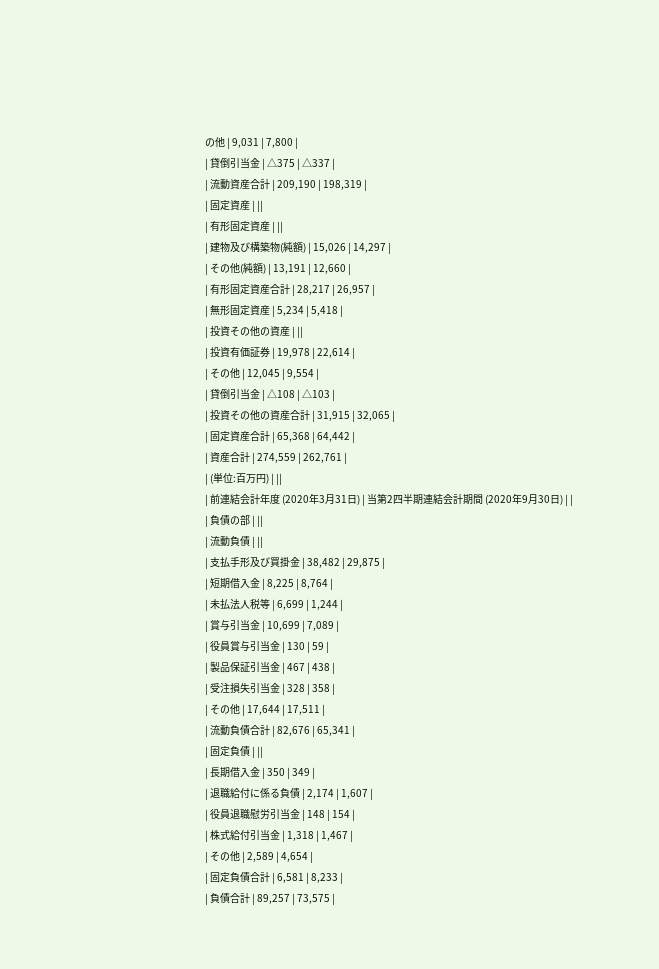の他 | 9,031 | 7,800 |
| 貸倒引当金 | △375 | △337 |
| 流動資産合計 | 209,190 | 198,319 |
| 固定資産 | ||
| 有形固定資産 | ||
| 建物及び構築物(純額) | 15,026 | 14,297 |
| その他(純額) | 13,191 | 12,660 |
| 有形固定資産合計 | 28,217 | 26,957 |
| 無形固定資産 | 5,234 | 5,418 |
| 投資その他の資産 | ||
| 投資有価証券 | 19,978 | 22,614 |
| その他 | 12,045 | 9,554 |
| 貸倒引当金 | △108 | △103 |
| 投資その他の資産合計 | 31,915 | 32,065 |
| 固定資産合計 | 65,368 | 64,442 |
| 資産合計 | 274,559 | 262,761 |
| (単位:百万円) | ||
| 前連結会計年度 (2020年3月31日) | 当第2四半期連結会計期間 (2020年9月30日) | |
| 負債の部 | ||
| 流動負債 | ||
| 支払手形及び買掛金 | 38,482 | 29,875 |
| 短期借入金 | 8,225 | 8,764 |
| 未払法人税等 | 6,699 | 1,244 |
| 賞与引当金 | 10,699 | 7,089 |
| 役員賞与引当金 | 130 | 59 |
| 製品保証引当金 | 467 | 438 |
| 受注損失引当金 | 328 | 358 |
| その他 | 17,644 | 17,511 |
| 流動負債合計 | 82,676 | 65,341 |
| 固定負債 | ||
| 長期借入金 | 350 | 349 |
| 退職給付に係る負債 | 2,174 | 1,607 |
| 役員退職慰労引当金 | 148 | 154 |
| 株式給付引当金 | 1,318 | 1,467 |
| その他 | 2,589 | 4,654 |
| 固定負債合計 | 6,581 | 8,233 |
| 負債合計 | 89,257 | 73,575 |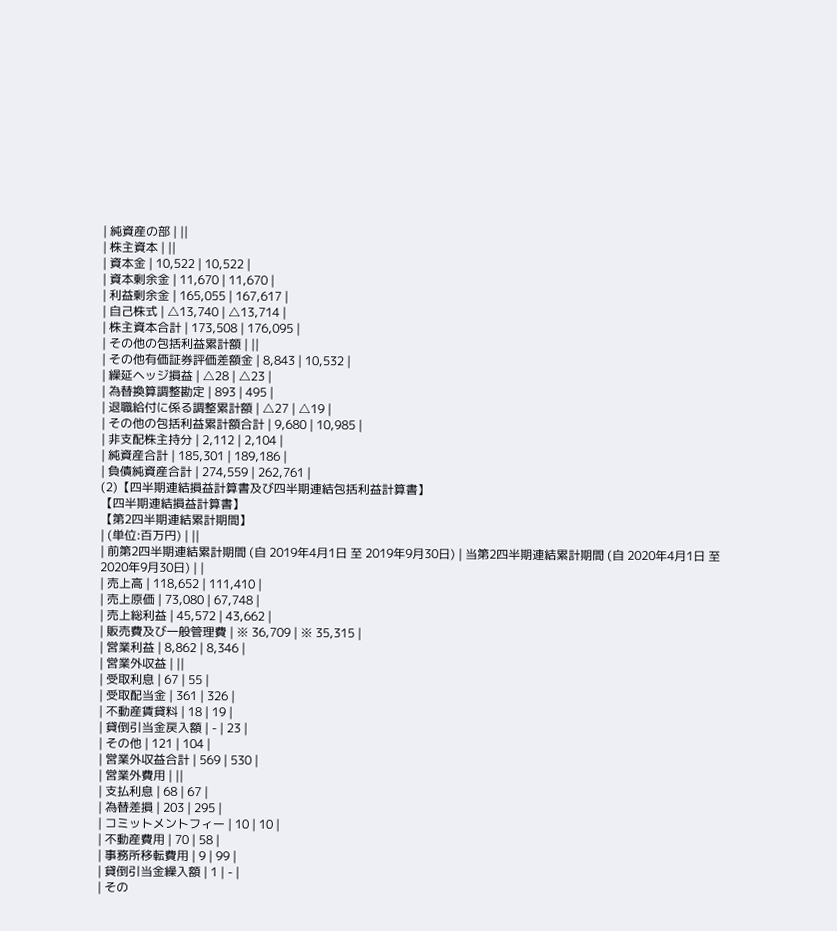| 純資産の部 | ||
| 株主資本 | ||
| 資本金 | 10,522 | 10,522 |
| 資本剰余金 | 11,670 | 11,670 |
| 利益剰余金 | 165,055 | 167,617 |
| 自己株式 | △13,740 | △13,714 |
| 株主資本合計 | 173,508 | 176,095 |
| その他の包括利益累計額 | ||
| その他有価証券評価差額金 | 8,843 | 10,532 |
| 繰延ヘッジ損益 | △28 | △23 |
| 為替換算調整勘定 | 893 | 495 |
| 退職給付に係る調整累計額 | △27 | △19 |
| その他の包括利益累計額合計 | 9,680 | 10,985 |
| 非支配株主持分 | 2,112 | 2,104 |
| 純資産合計 | 185,301 | 189,186 |
| 負債純資産合計 | 274,559 | 262,761 |
(2)【四半期連結損益計算書及び四半期連結包括利益計算書】
【四半期連結損益計算書】
【第2四半期連結累計期間】
| (単位:百万円) | ||
| 前第2四半期連結累計期間 (自 2019年4月1日 至 2019年9月30日) | 当第2四半期連結累計期間 (自 2020年4月1日 至 2020年9月30日) | |
| 売上高 | 118,652 | 111,410 |
| 売上原価 | 73,080 | 67,748 |
| 売上総利益 | 45,572 | 43,662 |
| 販売費及び一般管理費 | ※ 36,709 | ※ 35,315 |
| 営業利益 | 8,862 | 8,346 |
| 営業外収益 | ||
| 受取利息 | 67 | 55 |
| 受取配当金 | 361 | 326 |
| 不動産賃貸料 | 18 | 19 |
| 貸倒引当金戻入額 | - | 23 |
| その他 | 121 | 104 |
| 営業外収益合計 | 569 | 530 |
| 営業外費用 | ||
| 支払利息 | 68 | 67 |
| 為替差損 | 203 | 295 |
| コミットメントフィー | 10 | 10 |
| 不動産費用 | 70 | 58 |
| 事務所移転費用 | 9 | 99 |
| 貸倒引当金繰入額 | 1 | - |
| その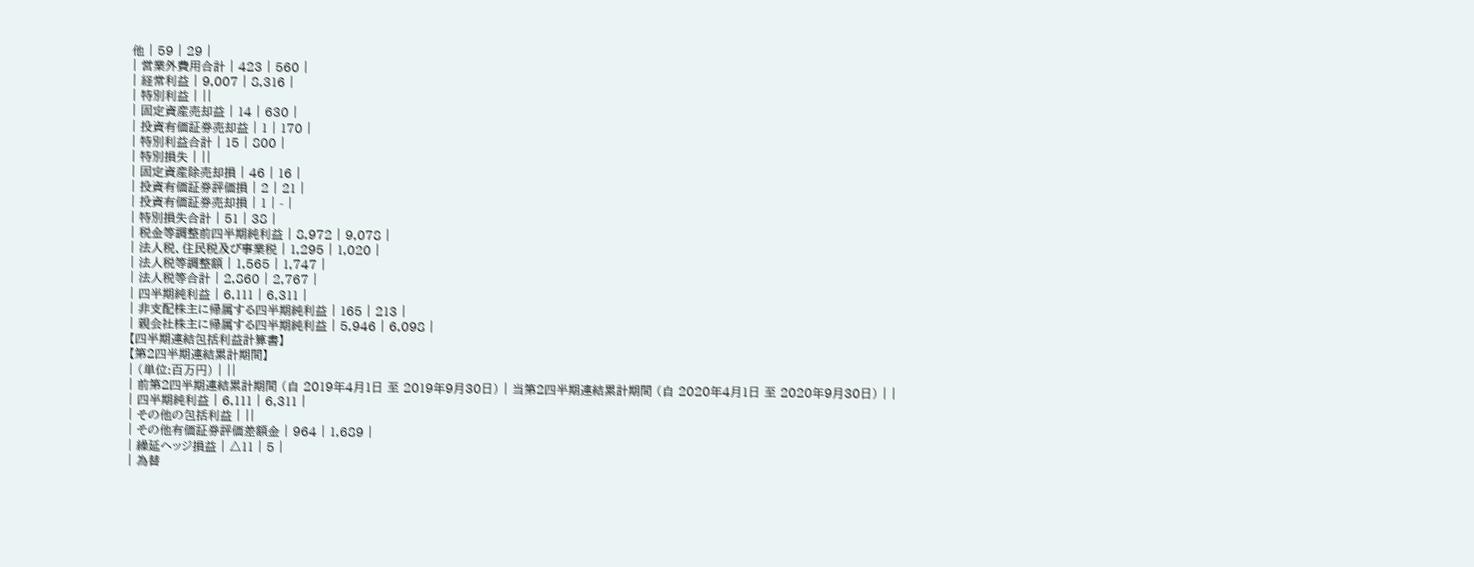他 | 59 | 29 |
| 営業外費用合計 | 423 | 560 |
| 経常利益 | 9,007 | 8,316 |
| 特別利益 | ||
| 固定資産売却益 | 14 | 630 |
| 投資有価証券売却益 | 1 | 170 |
| 特別利益合計 | 15 | 800 |
| 特別損失 | ||
| 固定資産除売却損 | 46 | 16 |
| 投資有価証券評価損 | 2 | 21 |
| 投資有価証券売却損 | 1 | - |
| 特別損失合計 | 51 | 38 |
| 税金等調整前四半期純利益 | 8,972 | 9,078 |
| 法人税、住民税及び事業税 | 1,295 | 1,020 |
| 法人税等調整額 | 1,565 | 1,747 |
| 法人税等合計 | 2,860 | 2,767 |
| 四半期純利益 | 6,111 | 6,311 |
| 非支配株主に帰属する四半期純利益 | 165 | 213 |
| 親会社株主に帰属する四半期純利益 | 5,946 | 6,098 |
【四半期連結包括利益計算書】
【第2四半期連結累計期間】
| (単位:百万円) | ||
| 前第2四半期連結累計期間 (自 2019年4月1日 至 2019年9月30日) | 当第2四半期連結累計期間 (自 2020年4月1日 至 2020年9月30日) | |
| 四半期純利益 | 6,111 | 6,311 |
| その他の包括利益 | ||
| その他有価証券評価差額金 | 964 | 1,689 |
| 繰延ヘッジ損益 | △11 | 5 |
| 為替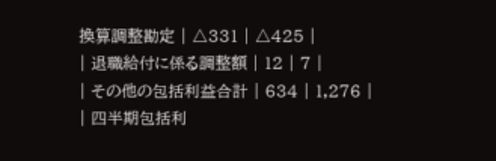換算調整勘定 | △331 | △425 |
| 退職給付に係る調整額 | 12 | 7 |
| その他の包括利益合計 | 634 | 1,276 |
| 四半期包括利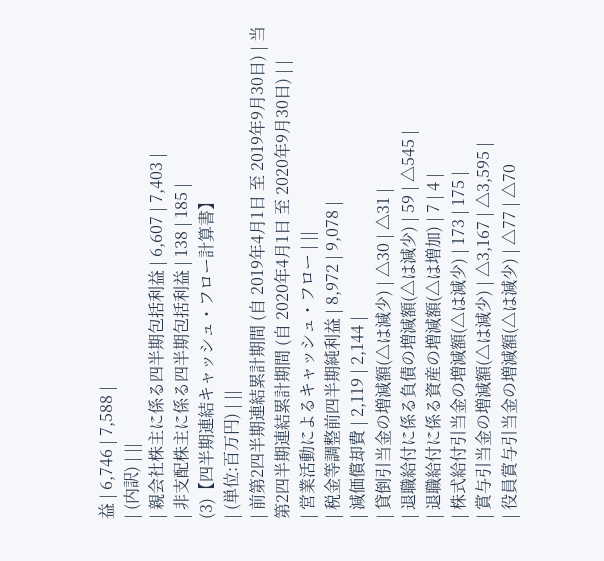益 | 6,746 | 7,588 |
| (内訳) | ||
| 親会社株主に係る四半期包括利益 | 6,607 | 7,403 |
| 非支配株主に係る四半期包括利益 | 138 | 185 |
(3)【四半期連結キャッシュ・フロー計算書】
| (単位:百万円) | ||
| 前第2四半期連結累計期間 (自 2019年4月1日 至 2019年9月30日) | 当第2四半期連結累計期間 (自 2020年4月1日 至 2020年9月30日) | |
| 営業活動によるキャッシュ・フロー | ||
| 税金等調整前四半期純利益 | 8,972 | 9,078 |
| 減価償却費 | 2,119 | 2,144 |
| 貸倒引当金の増減額(△は減少) | △30 | △31 |
| 退職給付に係る負債の増減額(△は減少) | 59 | △545 |
| 退職給付に係る資産の増減額(△は増加) | 7 | 4 |
| 株式給付引当金の増減額(△は減少) | 173 | 175 |
| 賞与引当金の増減額(△は減少) | △3,167 | △3,595 |
| 役員賞与引当金の増減額(△は減少) | △77 | △70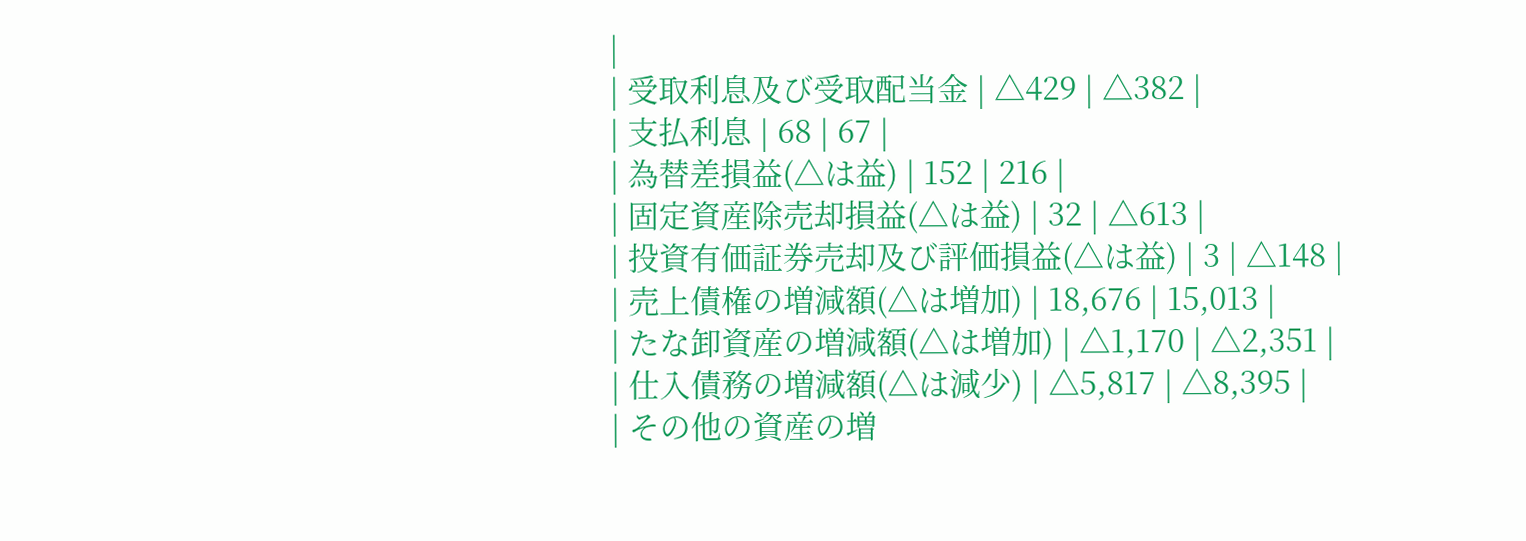|
| 受取利息及び受取配当金 | △429 | △382 |
| 支払利息 | 68 | 67 |
| 為替差損益(△は益) | 152 | 216 |
| 固定資産除売却損益(△は益) | 32 | △613 |
| 投資有価証券売却及び評価損益(△は益) | 3 | △148 |
| 売上債権の増減額(△は増加) | 18,676 | 15,013 |
| たな卸資産の増減額(△は増加) | △1,170 | △2,351 |
| 仕入債務の増減額(△は減少) | △5,817 | △8,395 |
| その他の資産の増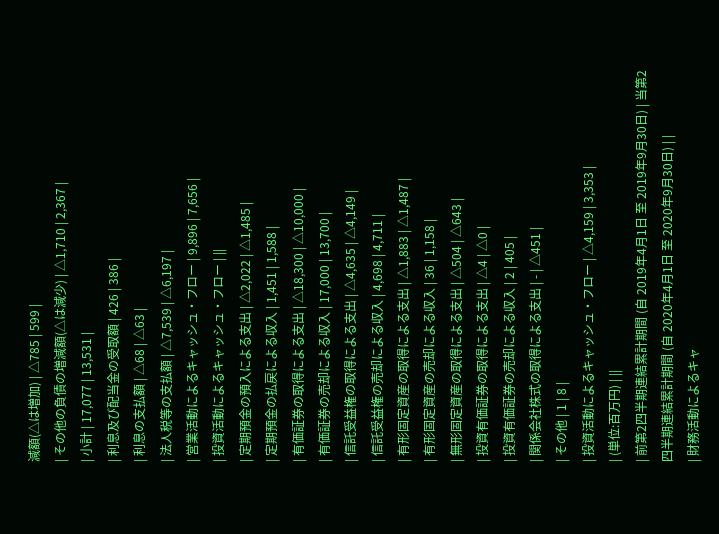減額(△は増加) | △785 | 599 |
| その他の負債の増減額(△は減少) | △1,710 | 2,367 |
| 小計 | 17,077 | 13,531 |
| 利息及び配当金の受取額 | 426 | 386 |
| 利息の支払額 | △68 | △63 |
| 法人税等の支払額 | △7,539 | △6,197 |
| 営業活動によるキャッシュ・フロー | 9,896 | 7,656 |
| 投資活動によるキャッシュ・フロー | ||
| 定期預金の預入による支出 | △2,022 | △1,485 |
| 定期預金の払戻による収入 | 1,451 | 1,588 |
| 有価証券の取得による支出 | △18,300 | △10,000 |
| 有価証券の売却による収入 | 17,000 | 13,700 |
| 信託受益権の取得による支出 | △4,635 | △4,149 |
| 信託受益権の売却による収入 | 4,698 | 4,711 |
| 有形固定資産の取得による支出 | △1,883 | △1,487 |
| 有形固定資産の売却による収入 | 36 | 1,158 |
| 無形固定資産の取得による支出 | △504 | △643 |
| 投資有価証券の取得による支出 | △4 | △0 |
| 投資有価証券の売却による収入 | 2 | 405 |
| 関係会社株式の取得による支出 | - | △451 |
| その他 | 1 | 8 |
| 投資活動によるキャッシュ・フロー | △4,159 | 3,353 |
| (単位:百万円) | ||
| 前第2四半期連結累計期間 (自 2019年4月1日 至 2019年9月30日) | 当第2四半期連結累計期間 (自 2020年4月1日 至 2020年9月30日) | |
| 財務活動によるキャ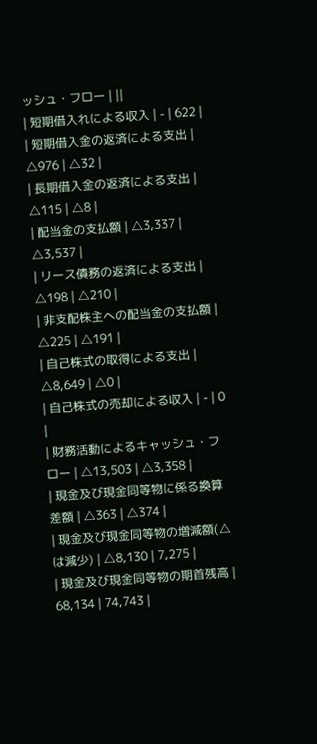ッシュ・フロー | ||
| 短期借入れによる収入 | - | 622 |
| 短期借入金の返済による支出 | △976 | △32 |
| 長期借入金の返済による支出 | △115 | △8 |
| 配当金の支払額 | △3,337 | △3,537 |
| リース債務の返済による支出 | △198 | △210 |
| 非支配株主への配当金の支払額 | △225 | △191 |
| 自己株式の取得による支出 | △8,649 | △0 |
| 自己株式の売却による収入 | - | 0 |
| 財務活動によるキャッシュ・フロー | △13,503 | △3,358 |
| 現金及び現金同等物に係る換算差額 | △363 | △374 |
| 現金及び現金同等物の増減額(△は減少) | △8,130 | 7,275 |
| 現金及び現金同等物の期首残高 | 68,134 | 74,743 |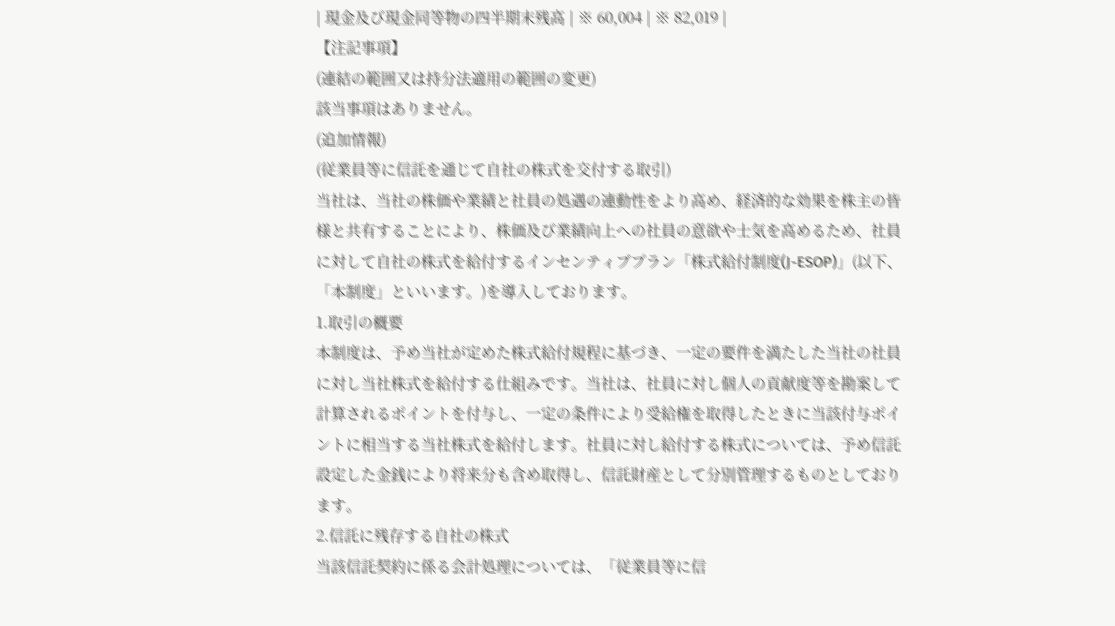| 現金及び現金同等物の四半期末残高 | ※ 60,004 | ※ 82,019 |
【注記事項】
(連結の範囲又は持分法適用の範囲の変更)
該当事項はありません。
(追加情報)
(従業員等に信託を通じて自社の株式を交付する取引)
当社は、当社の株価や業績と社員の処遇の連動性をより高め、経済的な効果を株主の皆様と共有することにより、株価及び業績向上への社員の意欲や士気を高めるため、社員に対して自社の株式を給付するインセンティブプラン「株式給付制度(J-ESOP)」(以下、「本制度」といいます。)を導入しております。
1.取引の概要
本制度は、予め当社が定めた株式給付規程に基づき、一定の要件を満たした当社の社員に対し当社株式を給付する仕組みです。当社は、社員に対し個人の貢献度等を勘案して計算されるポイントを付与し、一定の条件により受給権を取得したときに当該付与ポイントに相当する当社株式を給付します。社員に対し給付する株式については、予め信託設定した金銭により将来分も含め取得し、信託財産として分別管理するものとしております。
2.信託に残存する自社の株式
当該信託契約に係る会計処理については、「従業員等に信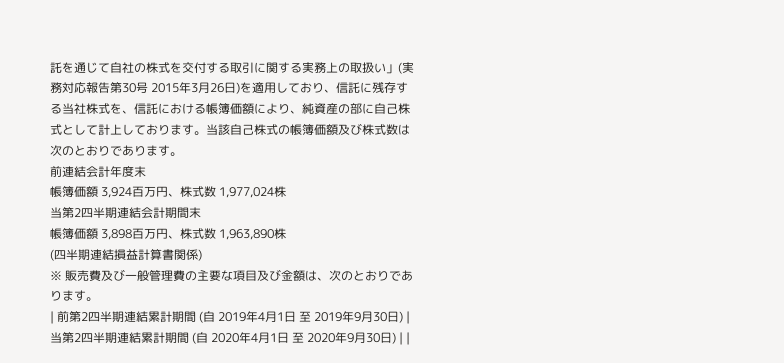託を通じて自社の株式を交付する取引に関する実務上の取扱い」(実務対応報告第30号 2015年3月26日)を適用しており、信託に残存する当社株式を、信託における帳簿価額により、純資産の部に自己株式として計上しております。当該自己株式の帳簿価額及び株式数は次のとおりであります。
前連結会計年度末
帳簿価額 3,924百万円、株式数 1,977,024株
当第2四半期連結会計期間末
帳簿価額 3,898百万円、株式数 1,963,890株
(四半期連結損益計算書関係)
※ 販売費及び一般管理費の主要な項目及び金額は、次のとおりであります。
| 前第2四半期連結累計期間 (自 2019年4月1日 至 2019年9月30日) | 当第2四半期連結累計期間 (自 2020年4月1日 至 2020年9月30日) | |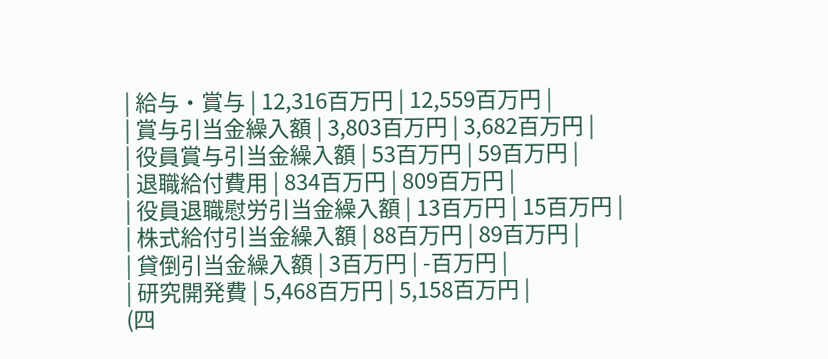| 給与・賞与 | 12,316百万円 | 12,559百万円 |
| 賞与引当金繰入額 | 3,803百万円 | 3,682百万円 |
| 役員賞与引当金繰入額 | 53百万円 | 59百万円 |
| 退職給付費用 | 834百万円 | 809百万円 |
| 役員退職慰労引当金繰入額 | 13百万円 | 15百万円 |
| 株式給付引当金繰入額 | 88百万円 | 89百万円 |
| 貸倒引当金繰入額 | 3百万円 | -百万円 |
| 研究開発費 | 5,468百万円 | 5,158百万円 |
(四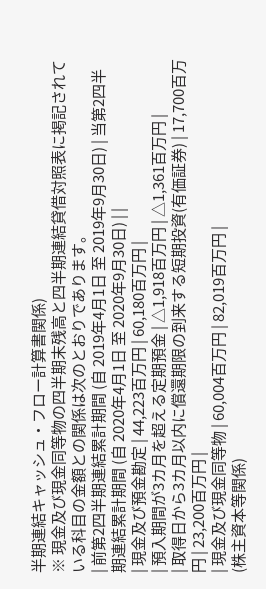半期連結キャッシュ・フロー計算書関係)
※ 現金及び現金同等物の四半期末残高と四半期連結貸借対照表に掲記されている科目の金額との関係は次のとおりであります。
| 前第2四半期連結累計期間 (自 2019年4月1日 至 2019年9月30日) | 当第2四半期連結累計期間 (自 2020年4月1日 至 2020年9月30日) | |
| 現金及び預金勘定 | 44,223百万円 | 60,180百万円 |
| 預入期間が3カ月を超える定期預金 | △1,918百万円 | △1,361百万円 |
| 取得日から3カ月以内に償還期限の到来する短期投資(有価証券) | 17,700百万円 | 23,200百万円 |
| 現金及び現金同等物 | 60,004百万円 | 82,019百万円 |
(株主資本等関係)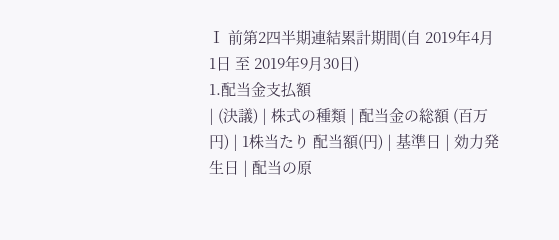Ⅰ 前第2四半期連結累計期間(自 2019年4月1日 至 2019年9月30日)
1.配当金支払額
| (決議) | 株式の種類 | 配当金の総額 (百万円) | 1株当たり 配当額(円) | 基準日 | 効力発生日 | 配当の原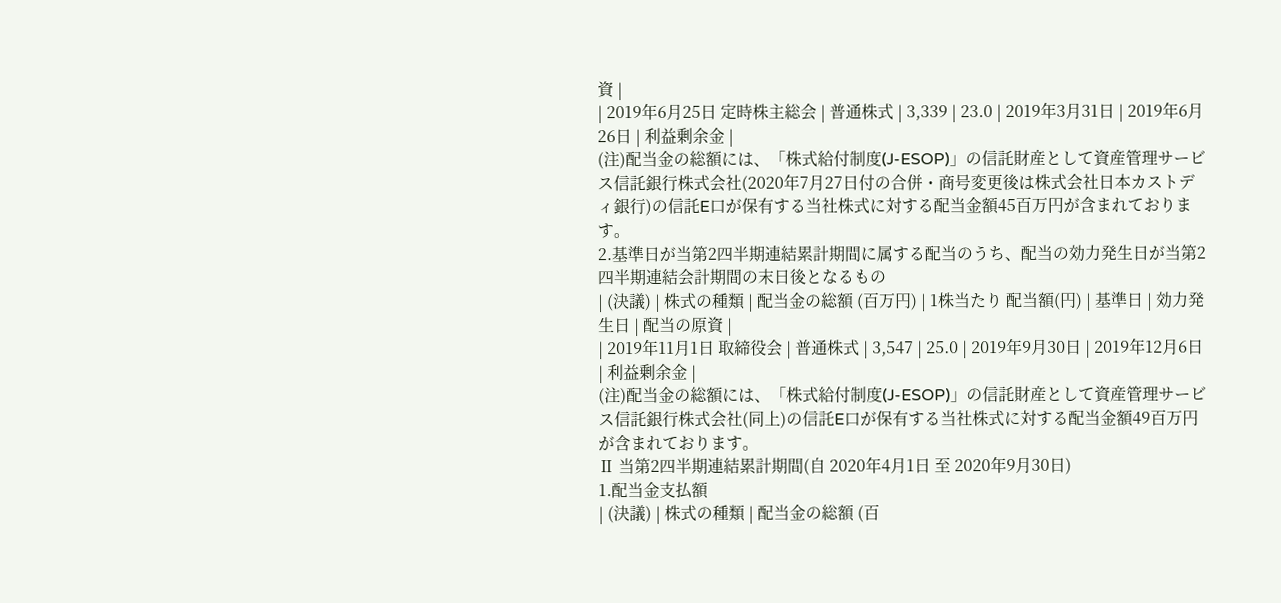資 |
| 2019年6月25日 定時株主総会 | 普通株式 | 3,339 | 23.0 | 2019年3月31日 | 2019年6月26日 | 利益剰余金 |
(注)配当金の総額には、「株式給付制度(J-ESOP)」の信託財産として資産管理サービス信託銀行株式会社(2020年7月27日付の合併・商号変更後は株式会社日本カストディ銀行)の信託E口が保有する当社株式に対する配当金額45百万円が含まれております。
2.基準日が当第2四半期連結累計期間に属する配当のうち、配当の効力発生日が当第2四半期連結会計期間の末日後となるもの
| (決議) | 株式の種類 | 配当金の総額 (百万円) | 1株当たり 配当額(円) | 基準日 | 効力発生日 | 配当の原資 |
| 2019年11月1日 取締役会 | 普通株式 | 3,547 | 25.0 | 2019年9月30日 | 2019年12月6日 | 利益剰余金 |
(注)配当金の総額には、「株式給付制度(J-ESOP)」の信託財産として資産管理サービス信託銀行株式会社(同上)の信託E口が保有する当社株式に対する配当金額49百万円が含まれております。
Ⅱ 当第2四半期連結累計期間(自 2020年4月1日 至 2020年9月30日)
1.配当金支払額
| (決議) | 株式の種類 | 配当金の総額 (百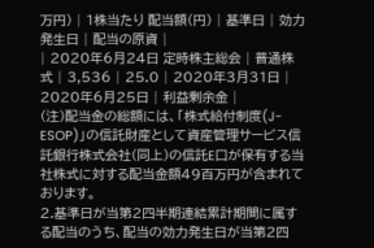万円) | 1株当たり 配当額(円) | 基準日 | 効力発生日 | 配当の原資 |
| 2020年6月24日 定時株主総会 | 普通株式 | 3,536 | 25.0 | 2020年3月31日 | 2020年6月25日 | 利益剰余金 |
(注)配当金の総額には、「株式給付制度(J-ESOP)」の信託財産として資産管理サービス信託銀行株式会社(同上)の信託E口が保有する当社株式に対する配当金額49百万円が含まれております。
2.基準日が当第2四半期連結累計期間に属する配当のうち、配当の効力発生日が当第2四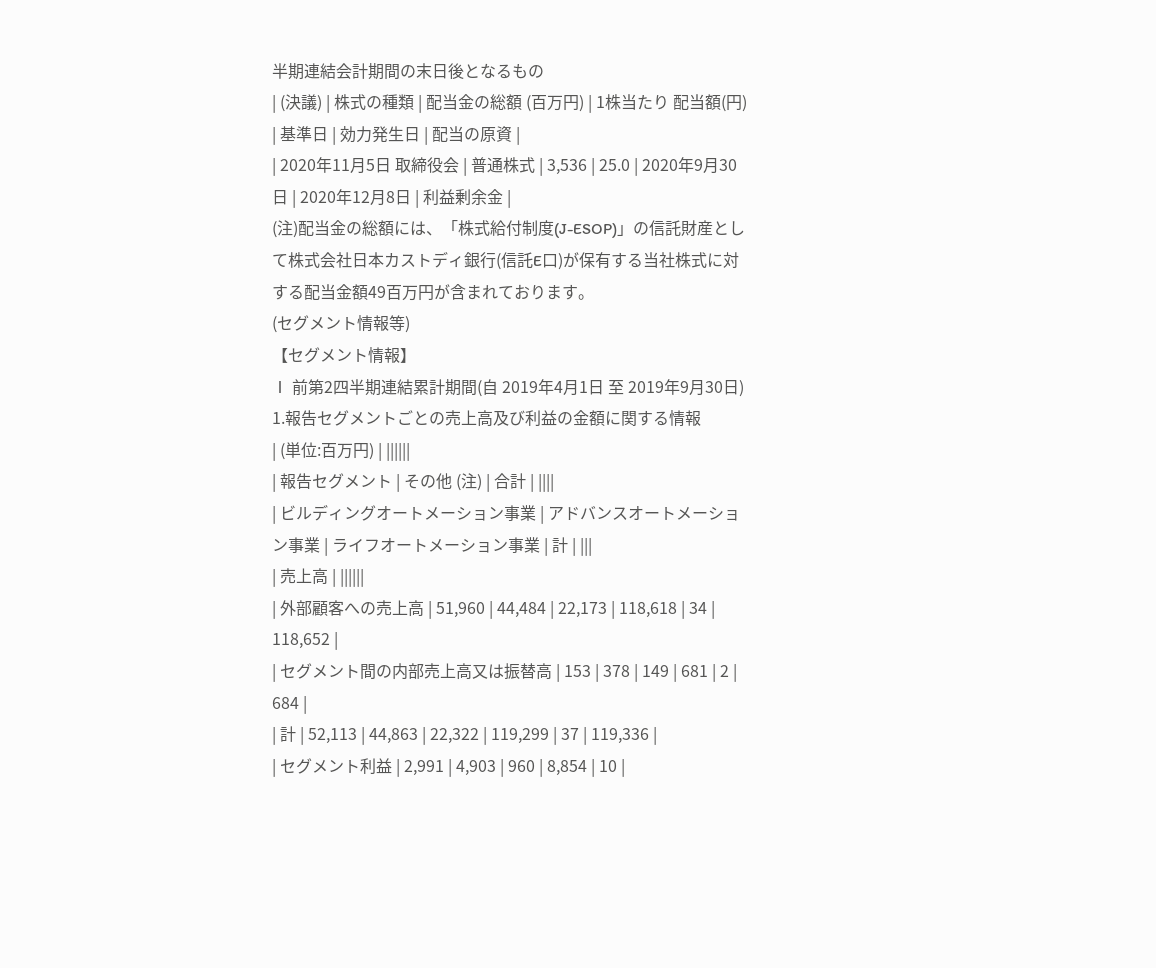半期連結会計期間の末日後となるもの
| (決議) | 株式の種類 | 配当金の総額 (百万円) | 1株当たり 配当額(円) | 基準日 | 効力発生日 | 配当の原資 |
| 2020年11月5日 取締役会 | 普通株式 | 3,536 | 25.0 | 2020年9月30日 | 2020年12月8日 | 利益剰余金 |
(注)配当金の総額には、「株式給付制度(J-ESOP)」の信託財産として株式会社日本カストディ銀行(信託E口)が保有する当社株式に対する配当金額49百万円が含まれております。
(セグメント情報等)
【セグメント情報】
Ⅰ 前第2四半期連結累計期間(自 2019年4月1日 至 2019年9月30日)
1.報告セグメントごとの売上高及び利益の金額に関する情報
| (単位:百万円) | ||||||
| 報告セグメント | その他 (注) | 合計 | ||||
| ビルディングオートメーション事業 | アドバンスオートメーション事業 | ライフオートメーション事業 | 計 | |||
| 売上高 | ||||||
| 外部顧客への売上高 | 51,960 | 44,484 | 22,173 | 118,618 | 34 | 118,652 |
| セグメント間の内部売上高又は振替高 | 153 | 378 | 149 | 681 | 2 | 684 |
| 計 | 52,113 | 44,863 | 22,322 | 119,299 | 37 | 119,336 |
| セグメント利益 | 2,991 | 4,903 | 960 | 8,854 | 10 |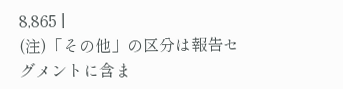8,865 |
(注)「その他」の区分は報告セグメントに含ま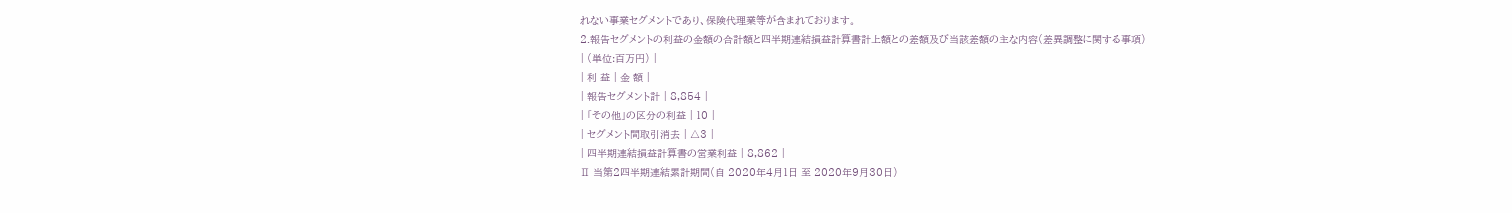れない事業セグメントであり、保険代理業等が含まれております。
2.報告セグメントの利益の金額の合計額と四半期連結損益計算書計上額との差額及び当該差額の主な内容(差異調整に関する事項)
| (単位:百万円) |
| 利 益 | 金 額 |
| 報告セグメント計 | 8,854 |
| 「その他」の区分の利益 | 10 |
| セグメント間取引消去 | △3 |
| 四半期連結損益計算書の営業利益 | 8,862 |
Ⅱ 当第2四半期連結累計期間(自 2020年4月1日 至 2020年9月30日)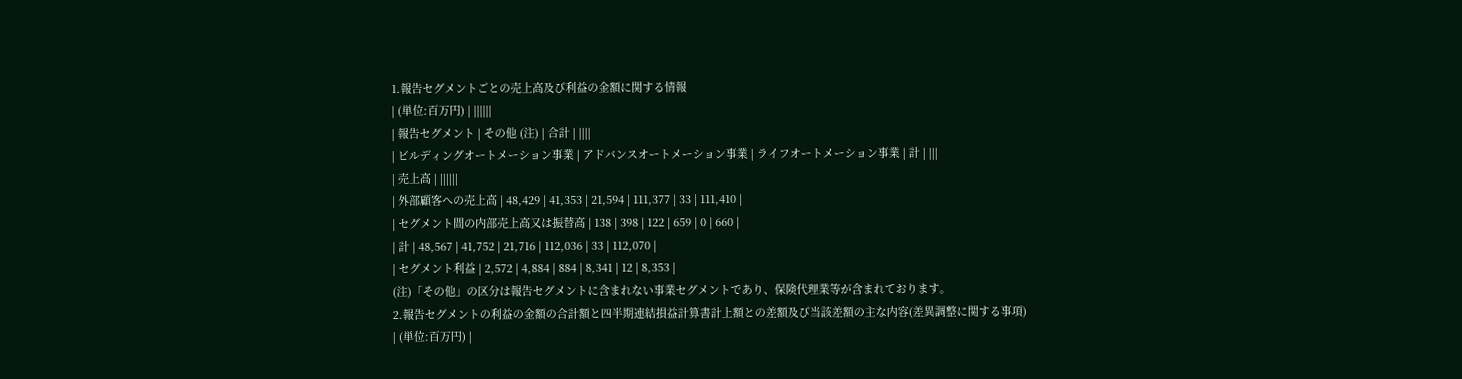1.報告セグメントごとの売上高及び利益の金額に関する情報
| (単位:百万円) | ||||||
| 報告セグメント | その他 (注) | 合計 | ||||
| ビルディングオートメーション事業 | アドバンスオートメーション事業 | ライフオートメーション事業 | 計 | |||
| 売上高 | ||||||
| 外部顧客への売上高 | 48,429 | 41,353 | 21,594 | 111,377 | 33 | 111,410 |
| セグメント間の内部売上高又は振替高 | 138 | 398 | 122 | 659 | 0 | 660 |
| 計 | 48,567 | 41,752 | 21,716 | 112,036 | 33 | 112,070 |
| セグメント利益 | 2,572 | 4,884 | 884 | 8,341 | 12 | 8,353 |
(注)「その他」の区分は報告セグメントに含まれない事業セグメントであり、保険代理業等が含まれております。
2.報告セグメントの利益の金額の合計額と四半期連結損益計算書計上額との差額及び当該差額の主な内容(差異調整に関する事項)
| (単位:百万円) |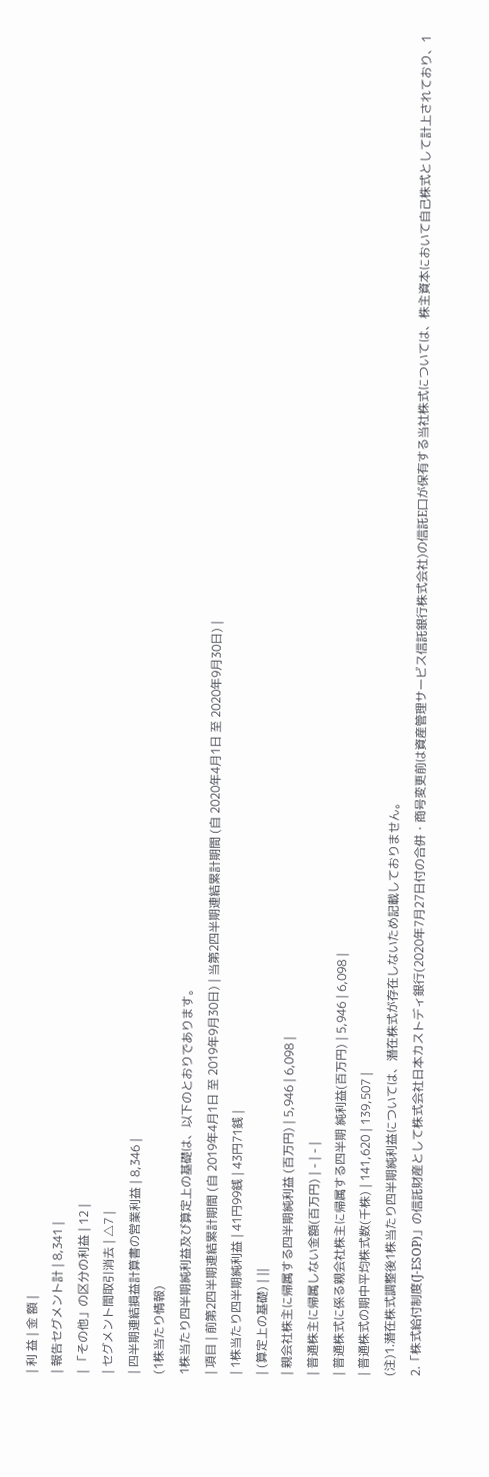| 利 益 | 金 額 |
| 報告セグメント計 | 8,341 |
| 「その他」の区分の利益 | 12 |
| セグメント間取引消去 | △7 |
| 四半期連結損益計算書の営業利益 | 8,346 |
(1株当たり情報)
1株当たり四半期純利益及び算定上の基礎は、以下のとおりであります。
| 項目 | 前第2四半期連結累計期間 (自 2019年4月1日 至 2019年9月30日) | 当第2四半期連結累計期間 (自 2020年4月1日 至 2020年9月30日) |
| 1株当たり四半期純利益 | 41円99銭 | 43円71銭 |
| (算定上の基礎) | ||
| 親会社株主に帰属する四半期純利益 (百万円) | 5,946 | 6,098 |
| 普通株主に帰属しない金額(百万円) | - | - |
| 普通株式に係る親会社株主に帰属する四半期 純利益(百万円) | 5,946 | 6,098 |
| 普通株式の期中平均株式数(千株) | 141,620 | 139,507 |
(注)1.潜在株式調整後1株当たり四半期純利益については、潜在株式が存在しないため記載しておりません。
2.「株式給付制度(J-ESOP)」の信託財産として株式会社日本カストディ銀行(2020年7月27日付の合併・商号変更前は資産管理サービス信託銀行株式会社)の信託E口が保有する当社株式については、株主資本において自己株式として計上されており、1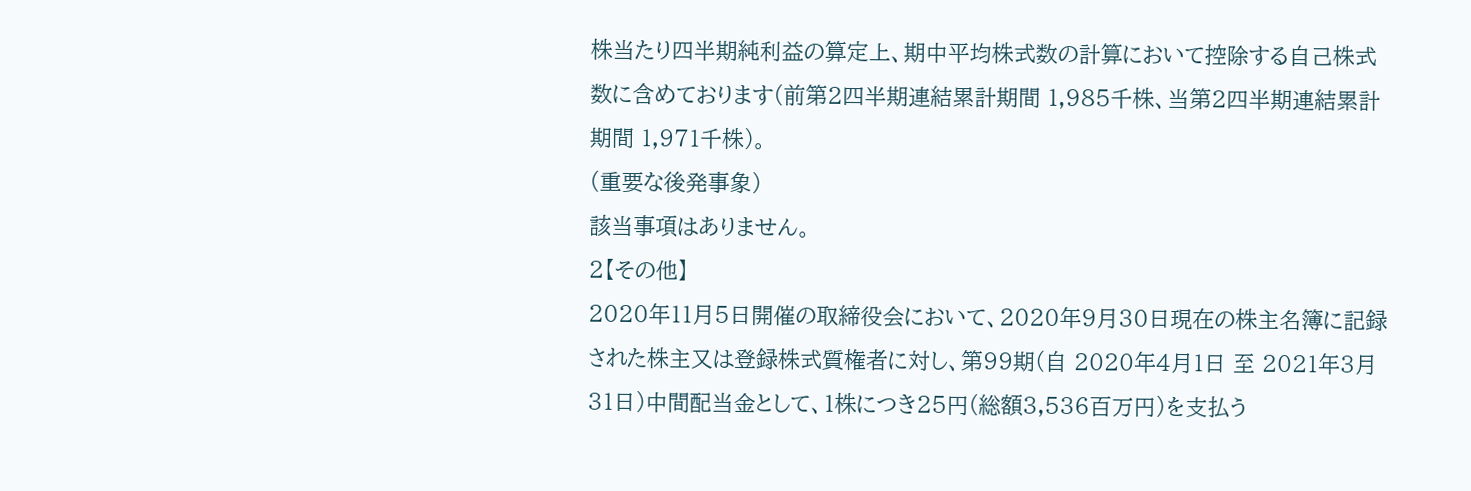株当たり四半期純利益の算定上、期中平均株式数の計算において控除する自己株式数に含めております(前第2四半期連結累計期間 1,985千株、当第2四半期連結累計期間 1,971千株)。
(重要な後発事象)
該当事項はありません。
2【その他】
2020年11月5日開催の取締役会において、2020年9月30日現在の株主名簿に記録された株主又は登録株式質権者に対し、第99期(自 2020年4月1日 至 2021年3月31日)中間配当金として、1株につき25円(総額3,536百万円)を支払う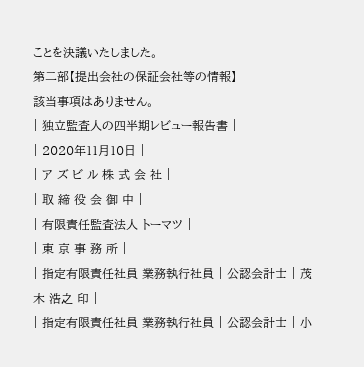ことを決議いたしました。
第二部【提出会社の保証会社等の情報】
該当事項はありません。
| 独立監査人の四半期レビュー報告書 |
| 2020年11月10日 |
| ア ズ ビ ル 株 式 会 社 |
| 取 締 役 会 御 中 |
| 有限責任監査法人 トーマツ |
| 東 京 事 務 所 |
| 指定有限責任社員 業務執行社員 | 公認会計士 | 茂木 浩之 印 |
| 指定有限責任社員 業務執行社員 | 公認会計士 | 小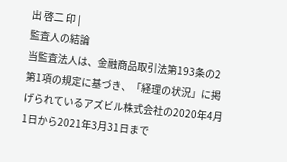出 啓二 印 |
監査人の結論
当監査法人は、金融商品取引法第193条の2第1項の規定に基づき、「経理の状況」に掲げられているアズビル株式会社の2020年4月1日から2021年3月31日まで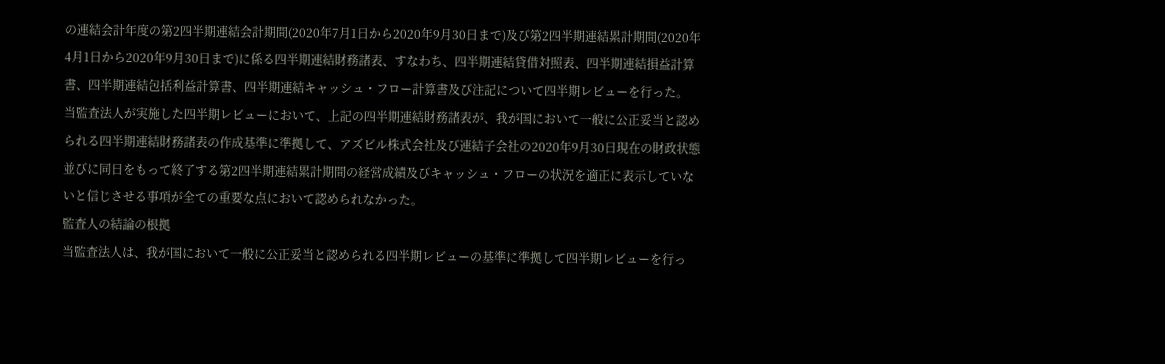の連結会計年度の第2四半期連結会計期間(2020年7月1日から2020年9月30日まで)及び第2四半期連結累計期間(2020年4月1日から2020年9月30日まで)に係る四半期連結財務諸表、すなわち、四半期連結貸借対照表、四半期連結損益計算書、四半期連結包括利益計算書、四半期連結キャッシュ・フロー計算書及び注記について四半期レビューを行った。
当監査法人が実施した四半期レビューにおいて、上記の四半期連結財務諸表が、我が国において一般に公正妥当と認められる四半期連結財務諸表の作成基準に準拠して、アズビル株式会社及び連結子会社の2020年9月30日現在の財政状態並びに同日をもって終了する第2四半期連結累計期間の経営成績及びキャッシュ・フローの状況を適正に表示していないと信じさせる事項が全ての重要な点において認められなかった。
監査人の結論の根拠
当監査法人は、我が国において一般に公正妥当と認められる四半期レビューの基準に準拠して四半期レビューを行っ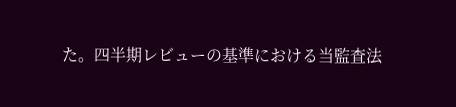た。四半期レビューの基準における当監査法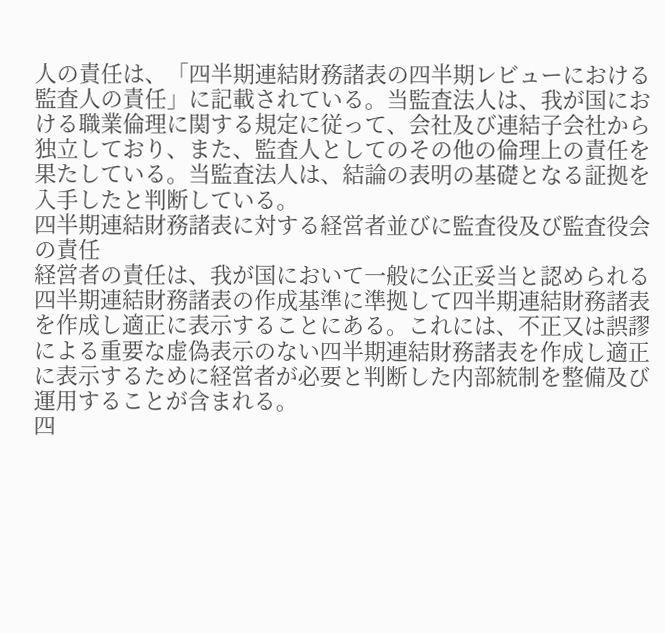人の責任は、「四半期連結財務諸表の四半期レビューにおける監査人の責任」に記載されている。当監査法人は、我が国における職業倫理に関する規定に従って、会社及び連結子会社から独立しており、また、監査人としてのその他の倫理上の責任を果たしている。当監査法人は、結論の表明の基礎となる証拠を入手したと判断している。
四半期連結財務諸表に対する経営者並びに監査役及び監査役会の責任
経営者の責任は、我が国において一般に公正妥当と認められる四半期連結財務諸表の作成基準に準拠して四半期連結財務諸表を作成し適正に表示することにある。これには、不正又は誤謬による重要な虚偽表示のない四半期連結財務諸表を作成し適正に表示するために経営者が必要と判断した内部統制を整備及び運用することが含まれる。
四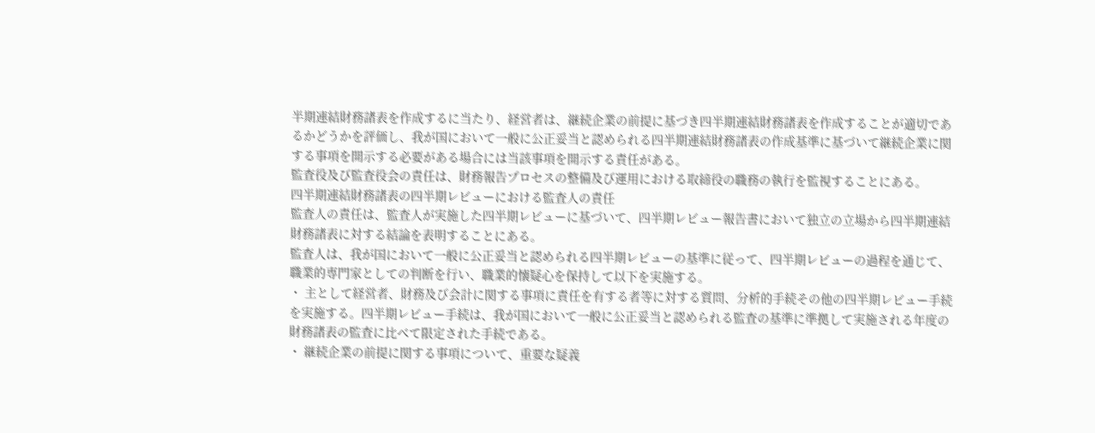半期連結財務諸表を作成するに当たり、経営者は、継続企業の前提に基づき四半期連結財務諸表を作成することが適切であるかどうかを評価し、我が国において一般に公正妥当と認められる四半期連結財務諸表の作成基準に基づいて継続企業に関する事項を開示する必要がある場合には当該事項を開示する責任がある。
監査役及び監査役会の責任は、財務報告プロセスの整備及び運用における取締役の職務の執行を監視することにある。
四半期連結財務諸表の四半期レビューにおける監査人の責任
監査人の責任は、監査人が実施した四半期レビューに基づいて、四半期レビュー報告書において独立の立場から四半期連結財務諸表に対する結論を表明することにある。
監査人は、我が国において一般に公正妥当と認められる四半期レビューの基準に従って、四半期レビューの過程を通じて、職業的専門家としての判断を行い、職業的懐疑心を保持して以下を実施する。
・ 主として経営者、財務及び会計に関する事項に責任を有する者等に対する質問、分析的手続その他の四半期レビュー手続を実施する。四半期レビュー手続は、我が国において一般に公正妥当と認められる監査の基準に準拠して実施される年度の財務諸表の監査に比べて限定された手続である。
・ 継続企業の前提に関する事項について、重要な疑義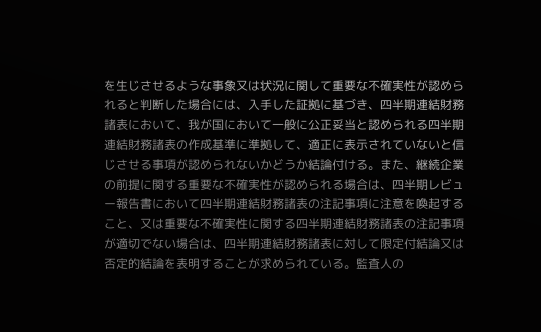を生じさせるような事象又は状況に関して重要な不確実性が認められると判断した場合には、入手した証拠に基づき、四半期連結財務諸表において、我が国において一般に公正妥当と認められる四半期連結財務諸表の作成基準に準拠して、適正に表示されていないと信じさせる事項が認められないかどうか結論付ける。また、継続企業の前提に関する重要な不確実性が認められる場合は、四半期レビュー報告書において四半期連結財務諸表の注記事項に注意を喚起すること、又は重要な不確実性に関する四半期連結財務諸表の注記事項が適切でない場合は、四半期連結財務諸表に対して限定付結論又は否定的結論を表明することが求められている。監査人の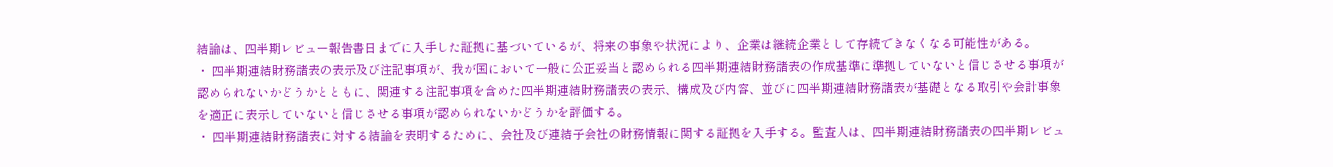結論は、四半期レビュー報告書日までに入手した証拠に基づいているが、将来の事象や状況により、企業は継続企業として存続できなくなる可能性がある。
・ 四半期連結財務諸表の表示及び注記事項が、我が国において一般に公正妥当と認められる四半期連結財務諸表の作成基準に準拠していないと信じさせる事項が認められないかどうかとともに、関連する注記事項を含めた四半期連結財務諸表の表示、構成及び内容、並びに四半期連結財務諸表が基礎となる取引や会計事象を適正に表示していないと信じさせる事項が認められないかどうかを評価する。
・ 四半期連結財務諸表に対する結論を表明するために、会社及び連結子会社の財務情報に関する証拠を入手する。監査人は、四半期連結財務諸表の四半期レビュ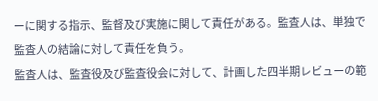ーに関する指示、監督及び実施に関して責任がある。監査人は、単独で監査人の結論に対して責任を負う。
監査人は、監査役及び監査役会に対して、計画した四半期レビューの範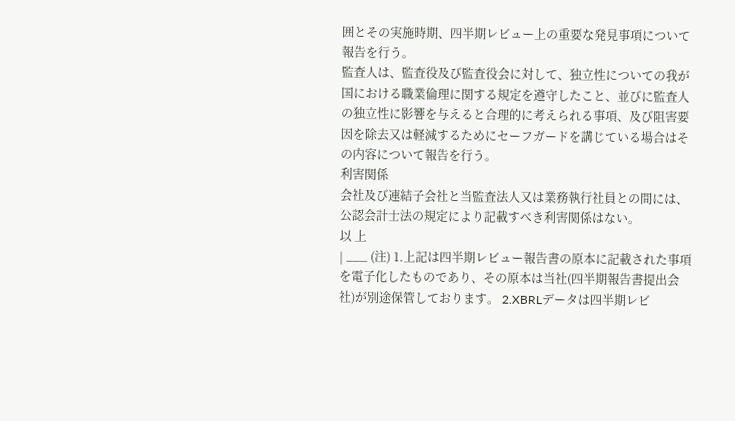囲とその実施時期、四半期レビュー上の重要な発見事項について報告を行う。
監査人は、監査役及び監査役会に対して、独立性についての我が国における職業倫理に関する規定を遵守したこと、並びに監査人の独立性に影響を与えると合理的に考えられる事項、及び阻害要因を除去又は軽減するためにセーフガードを講じている場合はその内容について報告を行う。
利害関係
会社及び連結子会社と当監査法人又は業務執行社員との間には、公認会計士法の規定により記載すべき利害関係はない。
以 上
| ___ (注) 1.上記は四半期レビュー報告書の原本に記載された事項を電子化したものであり、その原本は当社(四半期報告書提出会社)が別途保管しております。 2.XBRLデータは四半期レビ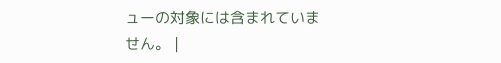ューの対象には含まれていません。 |